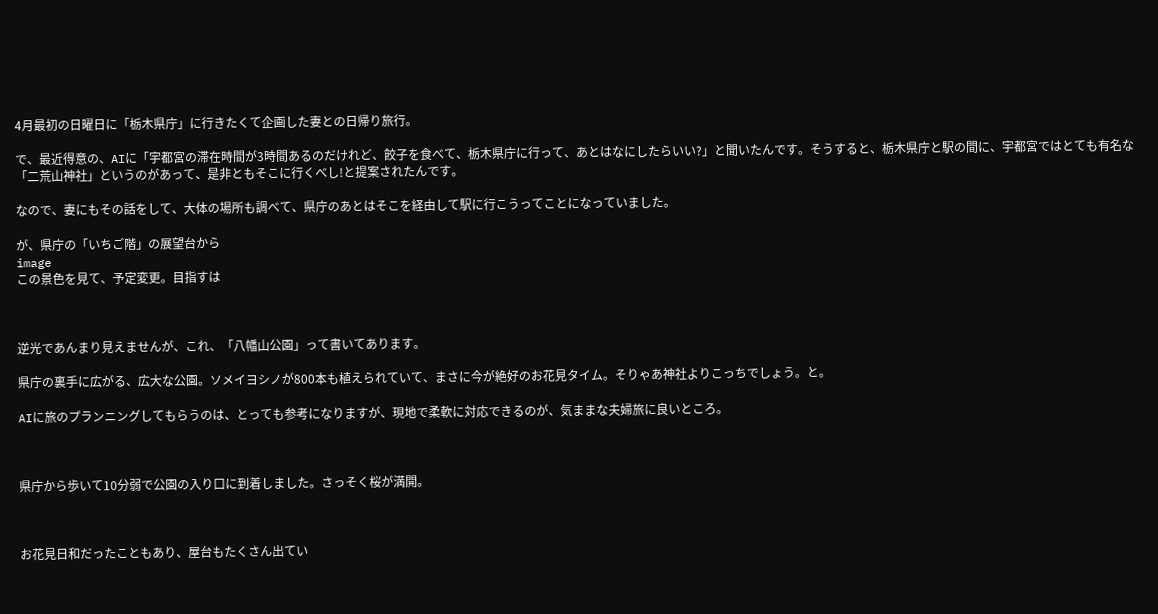4月最初の日曜日に「栃木県庁」に行きたくて企画した妻との日帰り旅行。

で、最近得意の、AIに「宇都宮の滞在時間が3時間あるのだけれど、餃子を食べて、栃木県庁に行って、あとはなにしたらいい?」と聞いたんです。そうすると、栃木県庁と駅の間に、宇都宮ではとても有名な「二荒山神社」というのがあって、是非ともそこに行くべし!と提案されたんです。

なので、妻にもその話をして、大体の場所も調べて、県庁のあとはそこを経由して駅に行こうってことになっていました。

が、県庁の「いちご階」の展望台から
image
この景色を見て、予定変更。目指すは



逆光であんまり見えませんが、これ、「八幡山公園」って書いてあります。

県庁の裏手に広がる、広大な公園。ソメイヨシノが800本も植えられていて、まさに今が絶好のお花見タイム。そりゃあ神社よりこっちでしょう。と。

AIに旅のプランニングしてもらうのは、とっても参考になりますが、現地で柔軟に対応できるのが、気ままな夫婦旅に良いところ。



県庁から歩いて10分弱で公園の入り口に到着しました。さっそく桜が満開。



お花見日和だったこともあり、屋台もたくさん出てい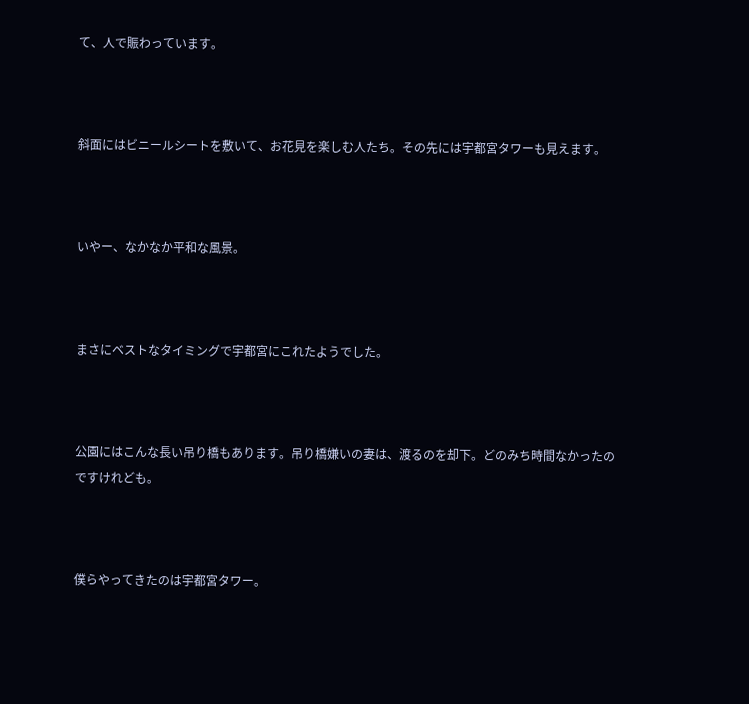て、人で賑わっています。



斜面にはビニールシートを敷いて、お花見を楽しむ人たち。その先には宇都宮タワーも見えます。



いやー、なかなか平和な風景。



まさにベストなタイミングで宇都宮にこれたようでした。



公園にはこんな長い吊り橋もあります。吊り橋嫌いの妻は、渡るのを却下。どのみち時間なかったのですけれども。



僕らやってきたのは宇都宮タワー。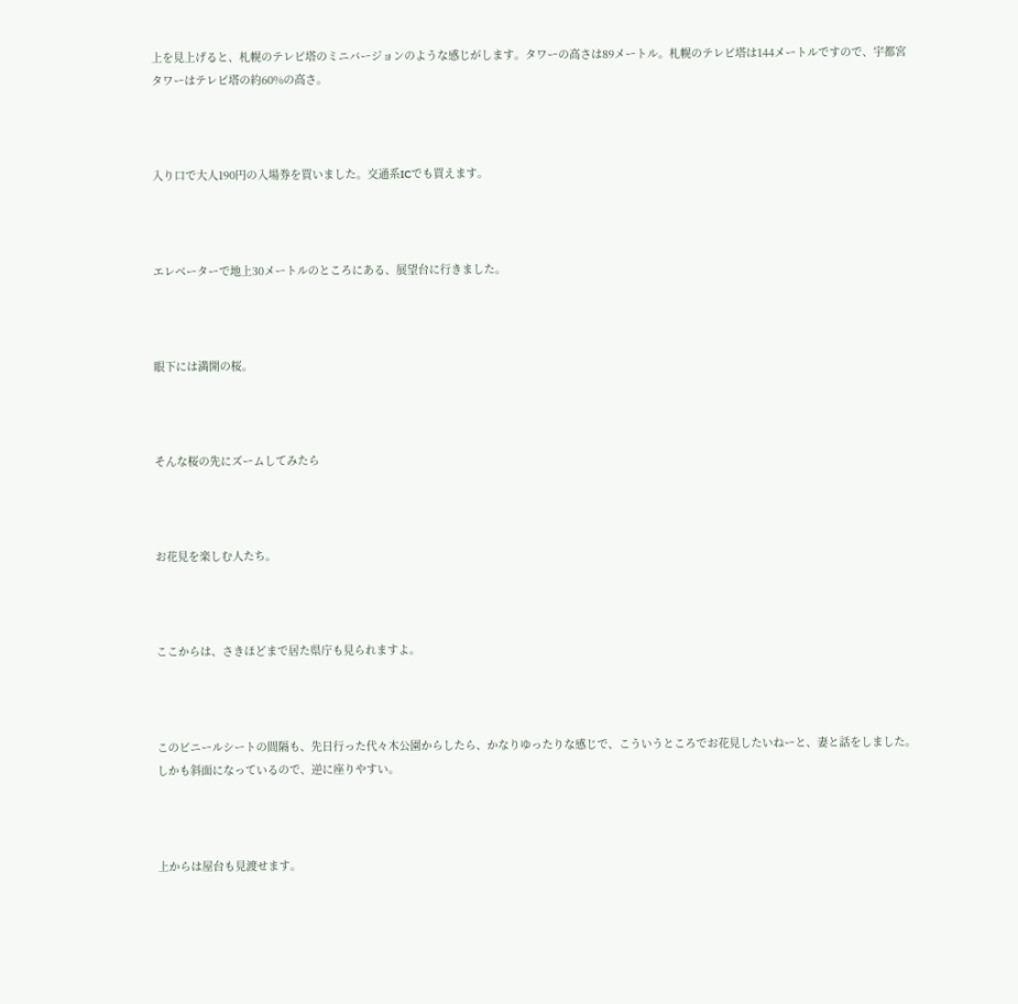上を見上げると、札幌のテレビ塔のミニバージョンのような感じがします。タワーの高さは89メートル。札幌のテレビ塔は144メートルですので、宇都宮タワーはテレビ塔の約60%の高さ。



入り口で大人190円の入場券を買いました。交通系ICでも買えます。



エレベーターで地上30メートルのところにある、展望台に行きました。



眼下には満開の桜。



そんな桜の先にズームしてみたら



お花見を楽しむ人たち。



ここからは、さきほどまで居た県庁も見られますよ。



このビニールシートの間隔も、先日行った代々木公園からしたら、かなりゆったりな感じで、こういうところでお花見したいねーと、妻と話をしました。しかも斜面になっているので、逆に座りやすい。



上からは屋台も見渡せます。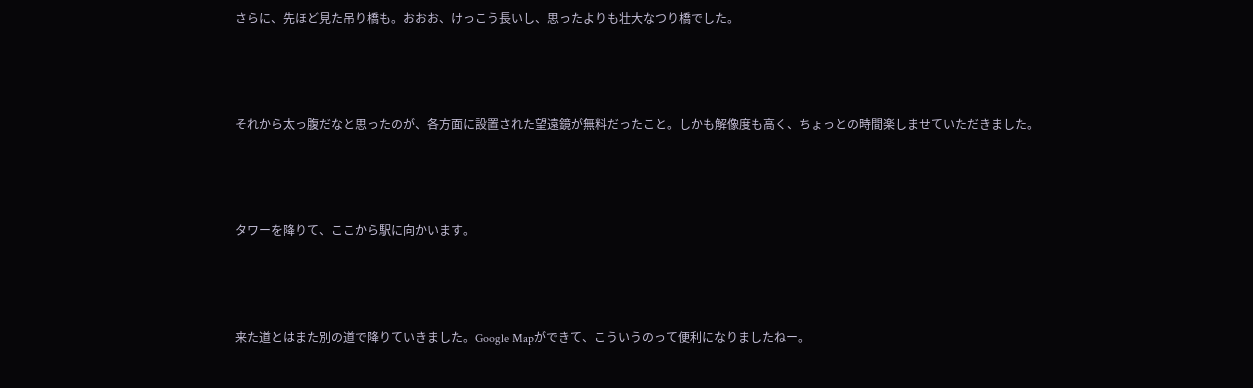さらに、先ほど見た吊り橋も。おおお、けっこう長いし、思ったよりも壮大なつり橋でした。



それから太っ腹だなと思ったのが、各方面に設置された望遠鏡が無料だったこと。しかも解像度も高く、ちょっとの時間楽しませていただきました。



タワーを降りて、ここから駅に向かいます。



来た道とはまた別の道で降りていきました。Google Mapができて、こういうのって便利になりましたねー。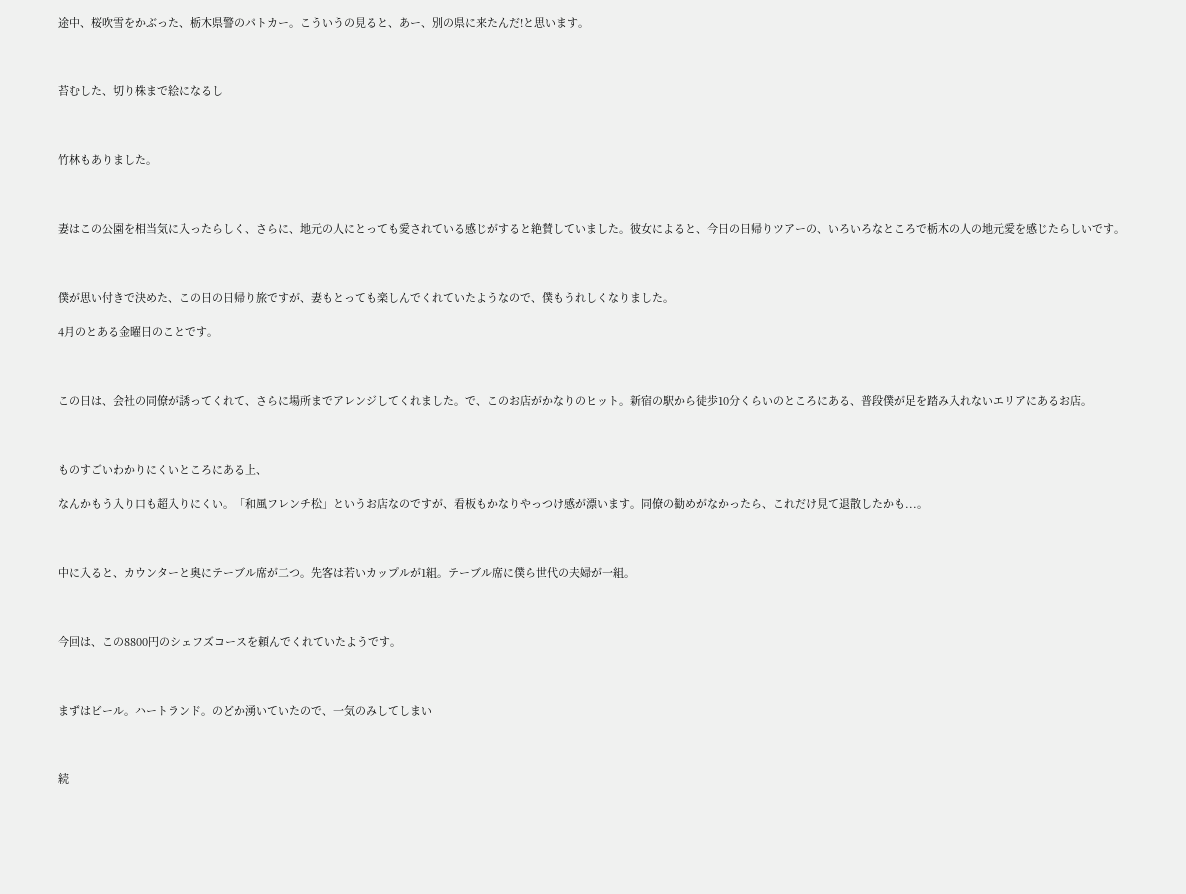途中、桜吹雪をかぶった、栃木県警のパトカー。こういうの見ると、あー、別の県に来たんだ!と思います。



苔むした、切り株まで絵になるし



竹林もありました。



妻はこの公園を相当気に入ったらしく、さらに、地元の人にとっても愛されている感じがすると絶賛していました。彼女によると、今日の日帰りツアーの、いろいろなところで栃木の人の地元愛を感じたらしいです。



僕が思い付きで決めた、この日の日帰り旅ですが、妻もとっても楽しんでくれていたようなので、僕もうれしくなりました。

4月のとある金曜日のことです。



この日は、会社の同僚が誘ってくれて、さらに場所までアレンジしてくれました。で、このお店がかなりのヒット。新宿の駅から徒歩10分くらいのところにある、普段僕が足を踏み入れないエリアにあるお店。



ものすごいわかりにくいところにある上、

なんかもう入り口も超入りにくい。「和風フレンチ松」というお店なのですが、看板もかなりやっつけ感が漂います。同僚の勧めがなかったら、これだけ見て退散したかも...。



中に入ると、カウンターと奥にテーブル席が二つ。先客は若いカップルが1組。テーブル席に僕ら世代の夫婦が一組。



今回は、この8800円のシェフズコースを頼んでくれていたようです。



まずはビール。ハートランド。のどか湧いていたので、一気のみしてしまい



続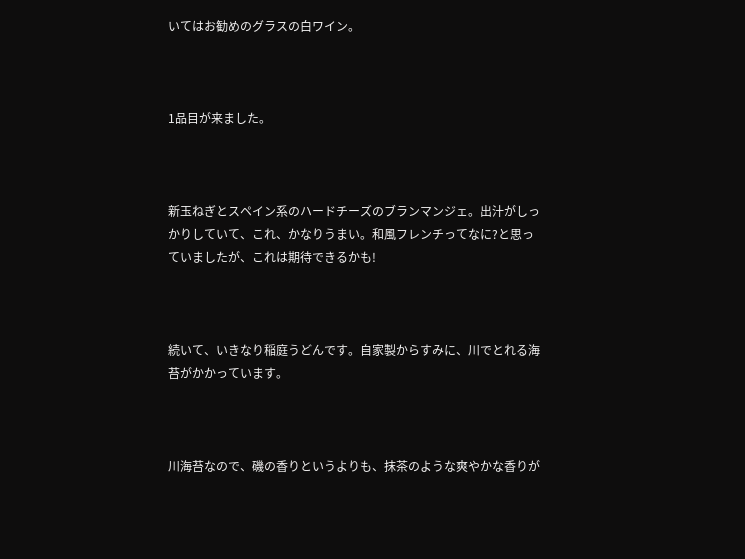いてはお勧めのグラスの白ワイン。



1品目が来ました。



新玉ねぎとスペイン系のハードチーズのブランマンジェ。出汁がしっかりしていて、これ、かなりうまい。和風フレンチってなに?と思っていましたが、これは期待できるかも!



続いて、いきなり稲庭うどんです。自家製からすみに、川でとれる海苔がかかっています。



川海苔なので、磯の香りというよりも、抹茶のような爽やかな香りが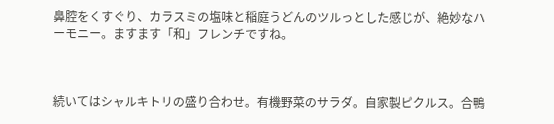鼻腔をくすぐり、カラスミの塩味と稲庭うどんのツルっとした感じが、絶妙なハーモニー。ますます「和」フレンチですね。



続いてはシャルキトリの盛り合わせ。有機野菜のサラダ。自家製ピクルス。合鴨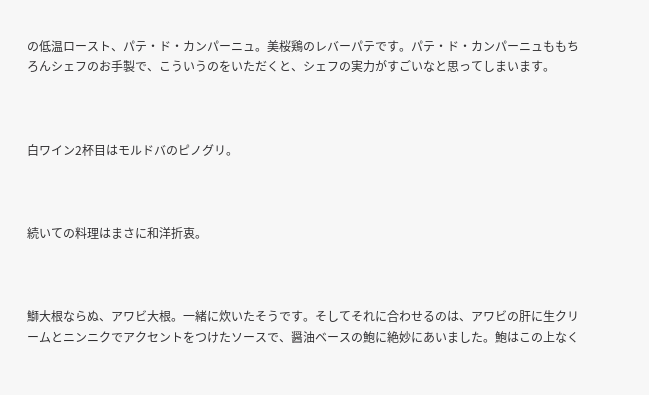の低温ロースト、パテ・ド・カンパーニュ。美桜鶏のレバーパテです。パテ・ド・カンパーニュももちろんシェフのお手製で、こういうのをいただくと、シェフの実力がすごいなと思ってしまいます。



白ワイン2杯目はモルドバのピノグリ。



続いての料理はまさに和洋折衷。



鰤大根ならぬ、アワビ大根。一緒に炊いたそうです。そしてそれに合わせるのは、アワビの肝に生クリームとニンニクでアクセントをつけたソースで、醤油ベースの鮑に絶妙にあいました。鮑はこの上なく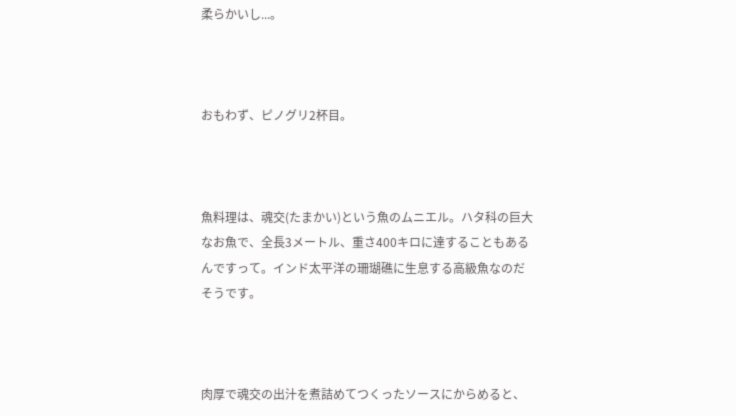柔らかいし...。



おもわず、ピノグリ2杯目。



魚料理は、魂交(たまかい)という魚のムニエル。ハタ科の巨大なお魚で、全長3メートル、重さ400キロに達することもあるんですって。インド太平洋の珊瑚礁に生息する高級魚なのだそうです。



肉厚で魂交の出汁を煮詰めてつくったソースにからめると、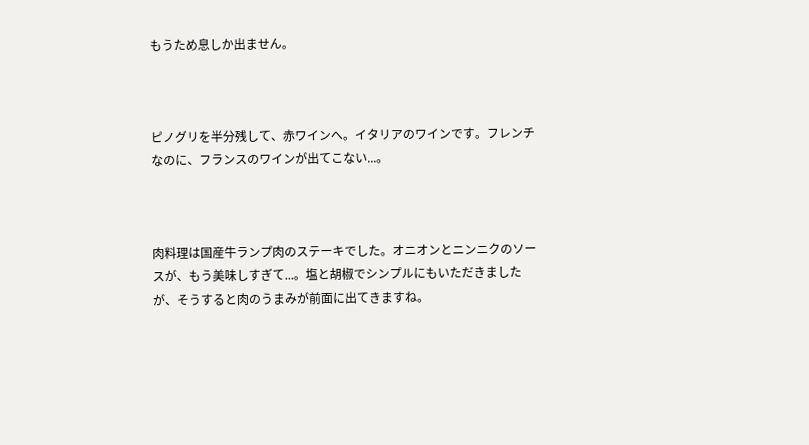もうため息しか出ません。



ピノグリを半分残して、赤ワインへ。イタリアのワインです。フレンチなのに、フランスのワインが出てこない...。



肉料理は国産牛ランプ肉のステーキでした。オニオンとニンニクのソースが、もう美味しすぎて...。塩と胡椒でシンプルにもいただきましたが、そうすると肉のうまみが前面に出てきますね。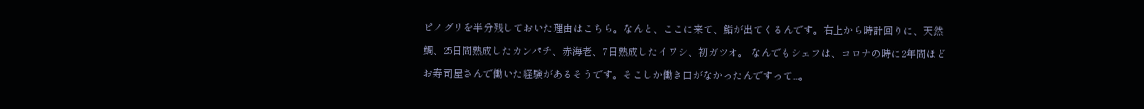ピノグリを半分残しておいた理由はこちら。なんと、ここに来て、鮨が出てくるんです。右上から時計回りに、天然鯛、25日間熟成したカンパチ、赤海老、7日熟成したイワシ、初ガツオ。 なんでもシェフは、コロナの時に2年間ほどお寿司屋さんで働いた経験があるそうです。そこしか働き口がなかったんですって...。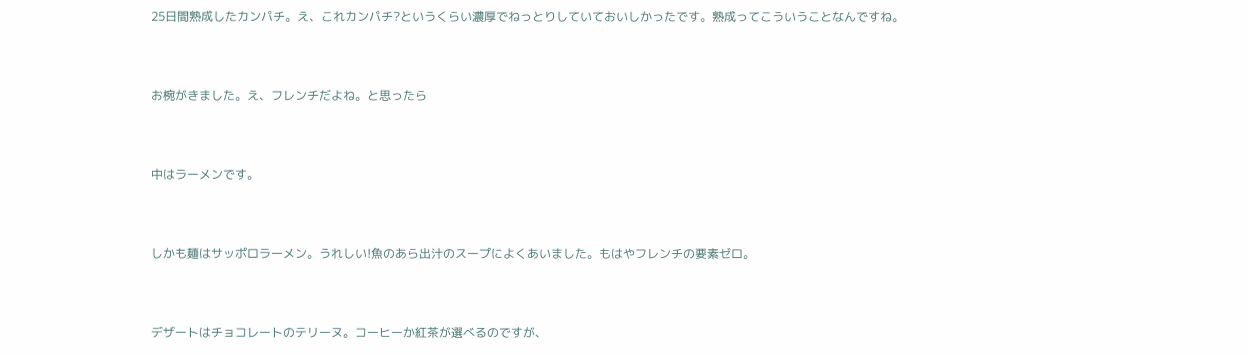25日間熟成したカンパチ。え、これカンパチ?というくらい濃厚でねっとりしていておいしかったです。熟成ってこういうことなんですね。



お椀がきました。え、フレンチだよね。と思ったら



中はラーメンです。



しかも麺はサッポロラーメン。うれしい!魚のあら出汁のスープによくあいました。もはやフレンチの要素ゼロ。



デザートはチョコレートのテリーヌ。コーヒーか紅茶が選べるのですが、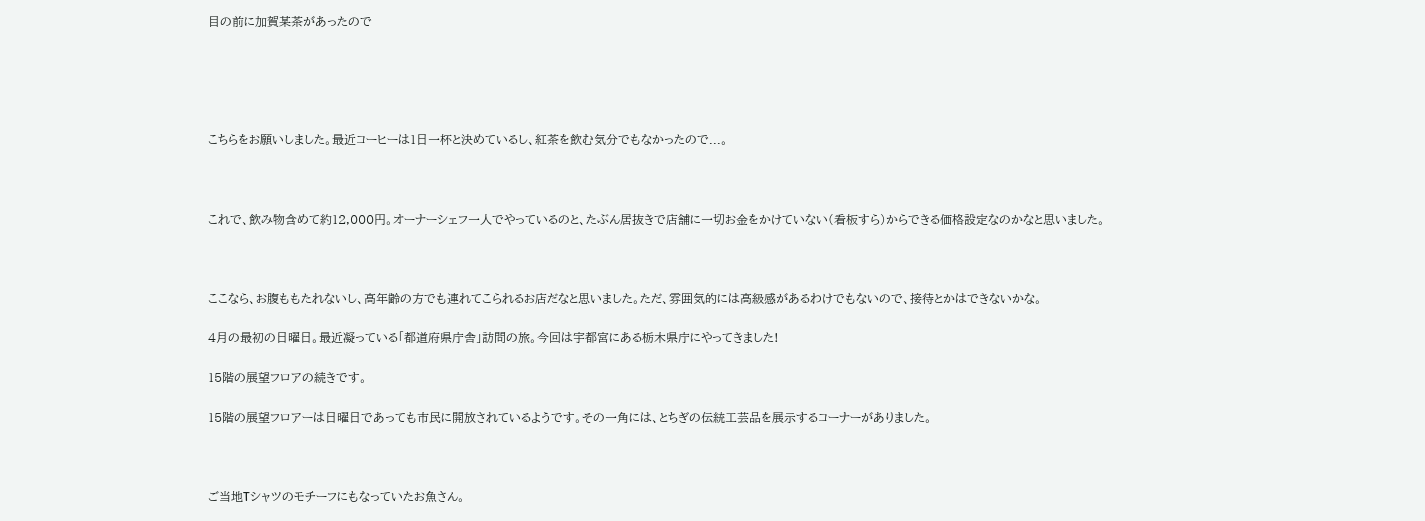目の前に加賀某茶があったので





こちらをお願いしました。最近コーヒーは1日一杯と決めているし、紅茶を飲む気分でもなかったので...。



これで、飲み物含めて約12,000円。オーナーシェフ一人でやっているのと、たぶん居抜きで店舗に一切お金をかけていない(看板すら)からできる価格設定なのかなと思いました。



ここなら、お腹ももたれないし、高年齢の方でも連れてこられるお店だなと思いました。ただ、雰囲気的には高級感があるわけでもないので、接待とかはできないかな。

4月の最初の日曜日。最近凝っている「都道府県庁舎」訪問の旅。今回は宇都宮にある栃木県庁にやってきました!

15階の展望フロアの続きです。

15階の展望フロアーは日曜日であっても市民に開放されているようです。その一角には、とちぎの伝統工芸品を展示するコーナーがありました。



ご当地Tシャツのモチーフにもなっていたお魚さん。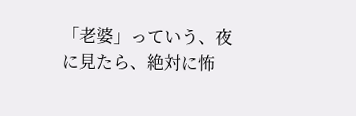「老婆」っていう、夜に見たら、絶対に怖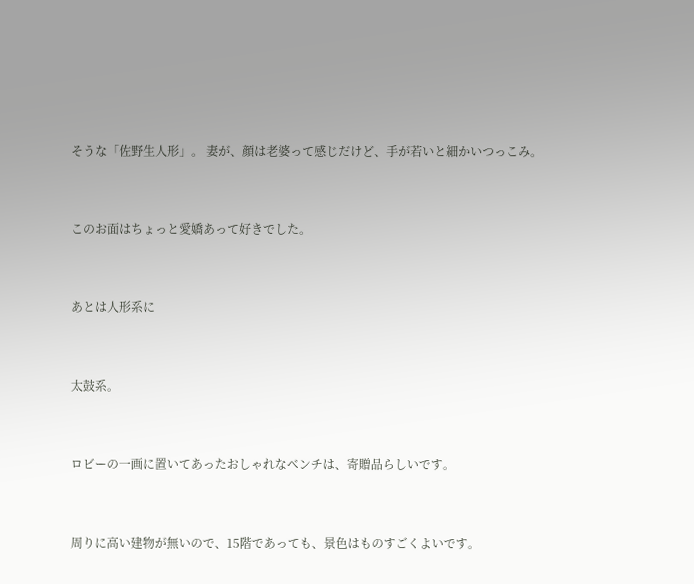そうな「佐野生人形」。 妻が、顔は老婆って感じだけど、手が若いと細かいつっこみ。



このお面はちょっと愛嬌あって好きでした。



あとは人形系に



太鼓系。



ロビーの一画に置いてあったおしゃれなベンチは、寄贈品らしいです。



周りに高い建物が無いので、15階であっても、景色はものすごくよいです。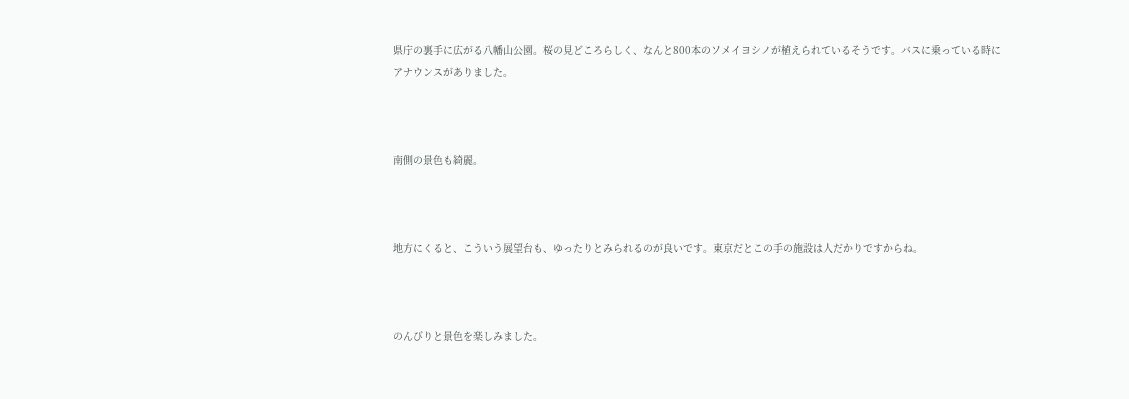県庁の裏手に広がる八幡山公園。桜の見どころらしく、なんと800本のソメイヨシノが植えられているそうです。バスに乗っている時にアナウンスがありました。



南側の景色も綺麗。



地方にくると、こういう展望台も、ゆったりとみられるのが良いです。東京だとこの手の施設は人だかりですからね。



のんびりと景色を楽しみました。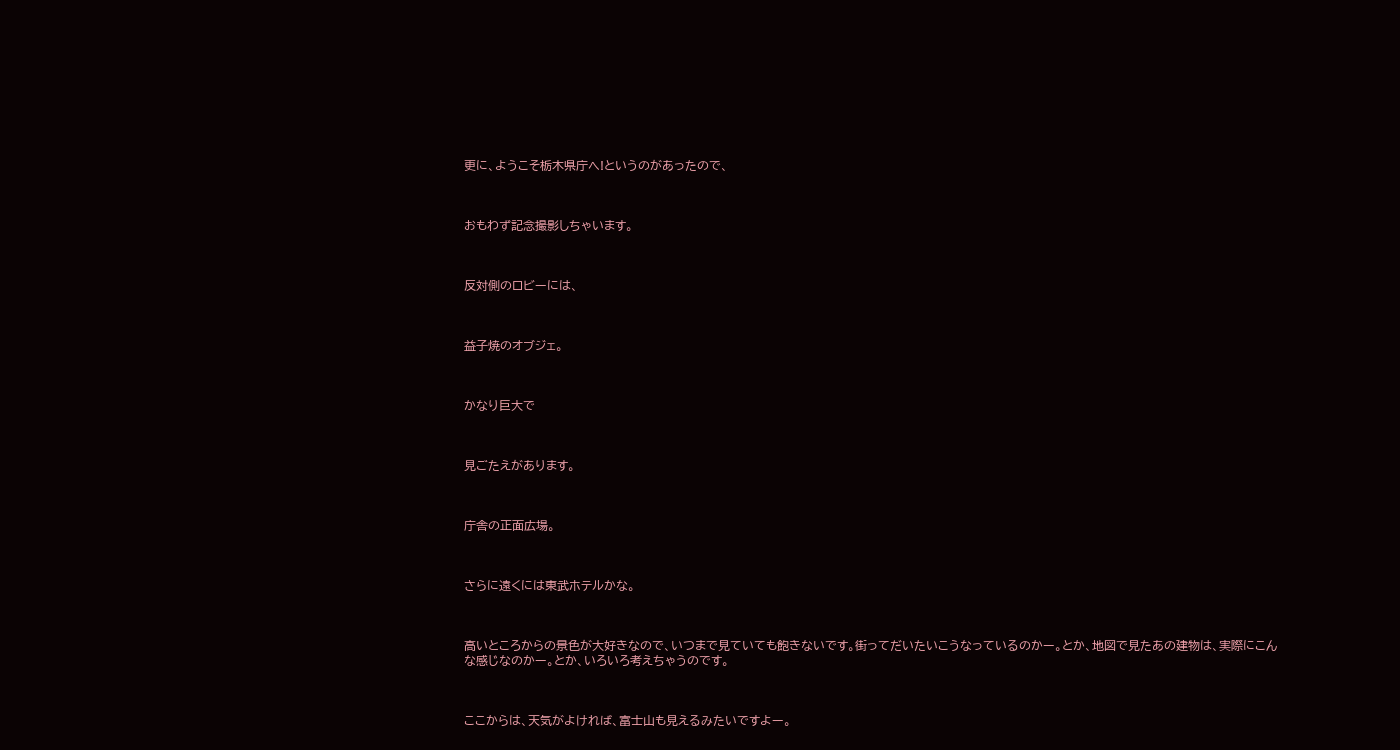更に、ようこそ栃木県庁へ!というのがあったので、



おもわず記念撮影しちゃいます。



反対側のロビーには、



益子焼のオブジェ。



かなり巨大で



見ごたえがあります。



庁舎の正面広場。



さらに遠くには東武ホテルかな。



高いところからの景色が大好きなので、いつまで見ていても飽きないです。街ってだいたいこうなっているのかー。とか、地図で見たあの建物は、実際にこんな感じなのかー。とか、いろいろ考えちゃうのです。



ここからは、天気がよければ、富士山も見えるみたいですよー。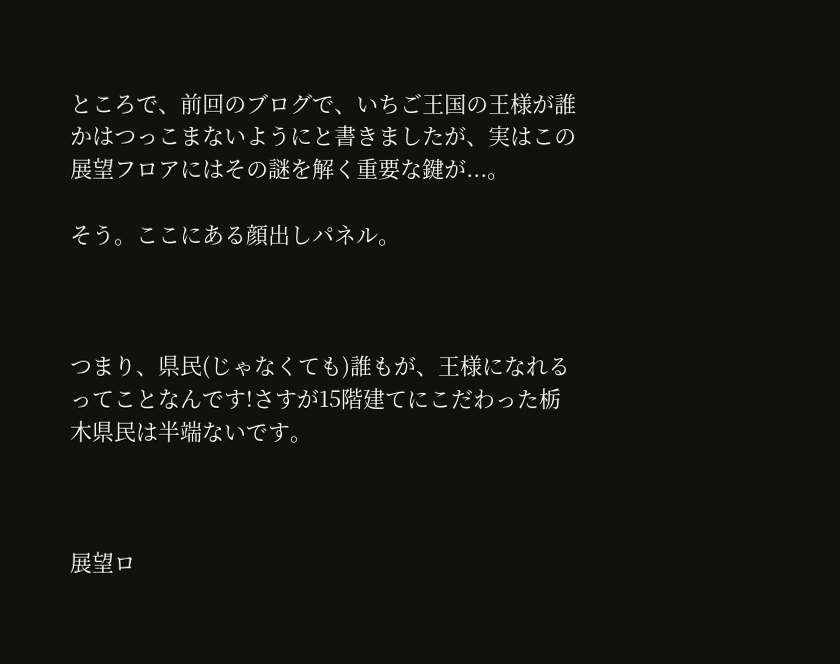ところで、前回のブログで、いちご王国の王様が誰かはつっこまないようにと書きましたが、実はこの展望フロアにはその謎を解く重要な鍵が...。

そう。ここにある顔出しパネル。



つまり、県民(じゃなくても)誰もが、王様になれるってことなんです!さすが15階建てにこだわった栃木県民は半端ないです。



展望ロ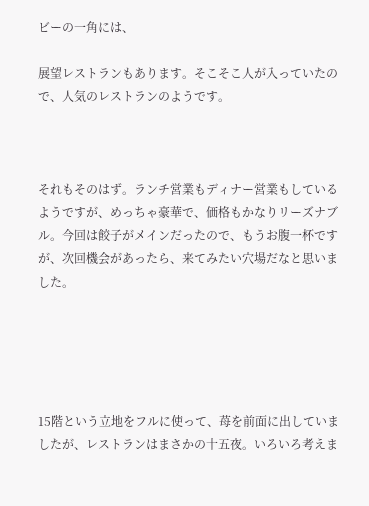ビーの一角には、

展望レストランもあります。そこそこ人が入っていたので、人気のレストランのようです。



それもそのはず。ランチ営業もディナー営業もしているようですが、めっちゃ豪華で、価格もかなりリーズナブル。今回は餃子がメインだったので、もうお腹一杯ですが、次回機会があったら、来てみたい穴場だなと思いました。





15階という立地をフルに使って、苺を前面に出していましたが、レストランはまさかの十五夜。いろいろ考えま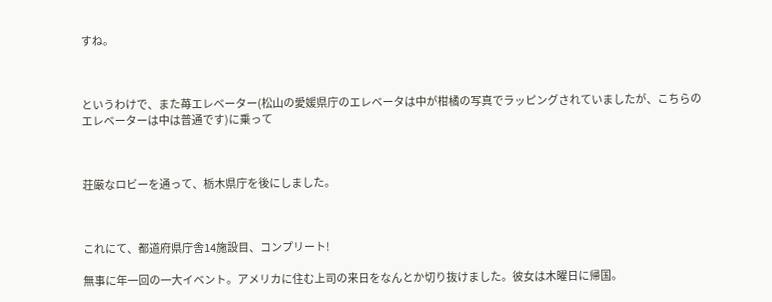すね。



というわけで、また苺エレベーター(松山の愛媛県庁のエレベータは中が柑橘の写真でラッピングされていましたが、こちらのエレベーターは中は普通です)に乗って



荘厳なロビーを通って、栃木県庁を後にしました。



これにて、都道府県庁舎14施設目、コンプリート!

無事に年一回の一大イベント。アメリカに住む上司の来日をなんとか切り抜けました。彼女は木曜日に帰国。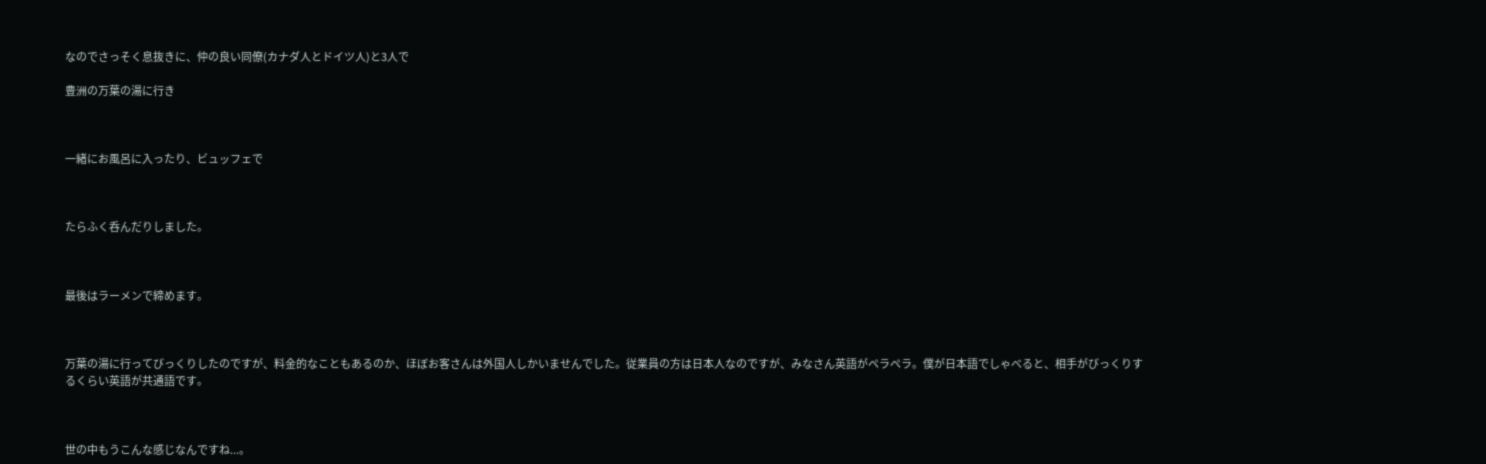なのでさっそく息抜きに、仲の良い同僚(カナダ人とドイツ人)と3人で

豊洲の万葉の湯に行き



一緒にお風呂に入ったり、ビュッフェで



たらふく呑んだりしました。



最後はラーメンで締めます。



万葉の湯に行ってびっくりしたのですが、料金的なこともあるのか、ほぼお客さんは外国人しかいませんでした。従業員の方は日本人なのですが、みなさん英語がペラペラ。僕が日本語でしゃべると、相手がびっくりするくらい英語が共通語です。



世の中もうこんな感じなんですね...。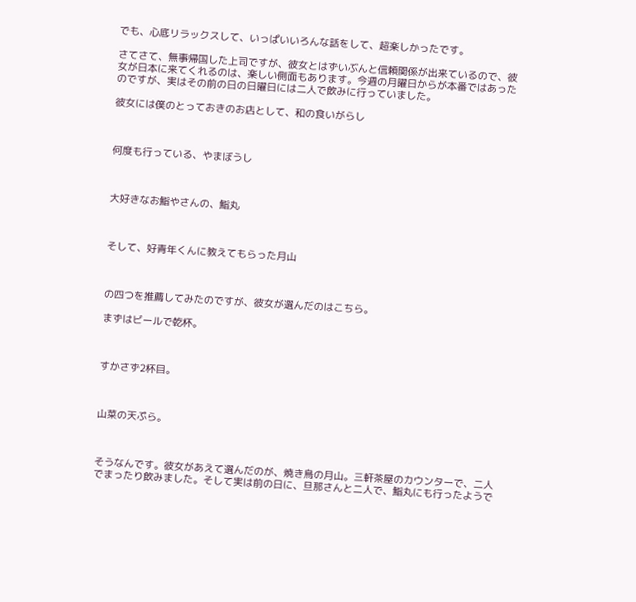でも、心底リラックスして、いっぱいいろんな話をして、超楽しかったです。

さてさて、無事帰国した上司ですが、彼女とはずいぶんと信頼関係が出来ているので、彼女が日本に来てくれるのは、楽しい側面もあります。今週の月曜日からが本番ではあったのですが、実はその前の日の日曜日には二人で飲みに行っていました。

彼女には僕のとっておきのお店として、和の食いがらし



何度も行っている、やまぼうし



大好きなお鮨やさんの、鮨丸



そして、好青年くんに教えてもらった月山



の四つを推薦してみたのですが、彼女が選んだのはこちら。

まずはビールで乾杯。



すかさず2杯目。



山菜の天ぷら。



そうなんです。彼女があえて選んだのが、焼き鳥の月山。三軒茶屋のカウンターで、二人でまったり飲みました。そして実は前の日に、旦那さんと二人で、鮨丸にも行ったようで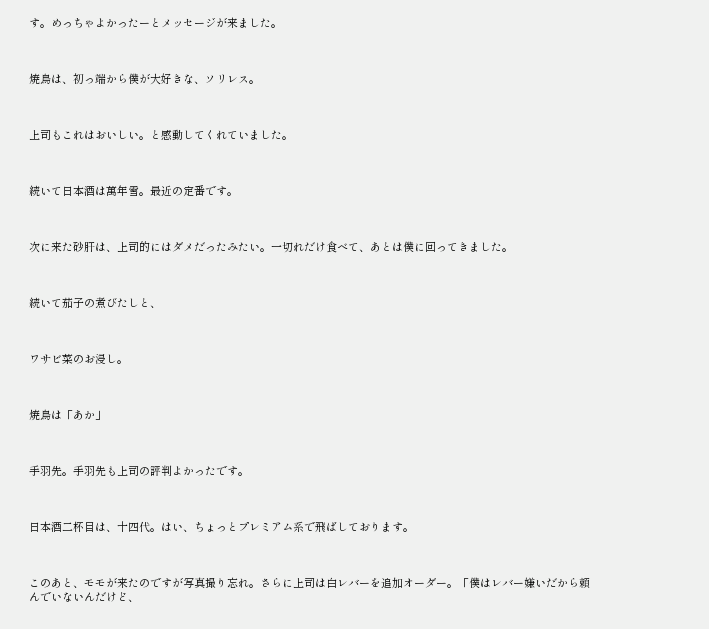す。めっちゃよかったーとメッセージが来ました。



焼鳥は、初っ端から僕が大好きな、ソリレス。



上司もこれはおいしい。と感動してくれていました。



続いて日本酒は萬年雪。最近の定番です。



次に来た砂肝は、上司的にはダメだったみたい。一切れだけ食べて、あとは僕に回ってきました。



続いて茄子の煮びたしと、



ワサビ菜のお浸し。



焼鳥は「あか」



手羽先。手羽先も上司の評判よかったです。



日本酒二杯目は、十四代。はい、ちょっとプレミアム系で飛ばしております。



このあと、モモが来たのですが写真撮り忘れ。さらに上司は白レバーを追加オーダー。「僕はレバー嫌いだから頼んでいないんだけど、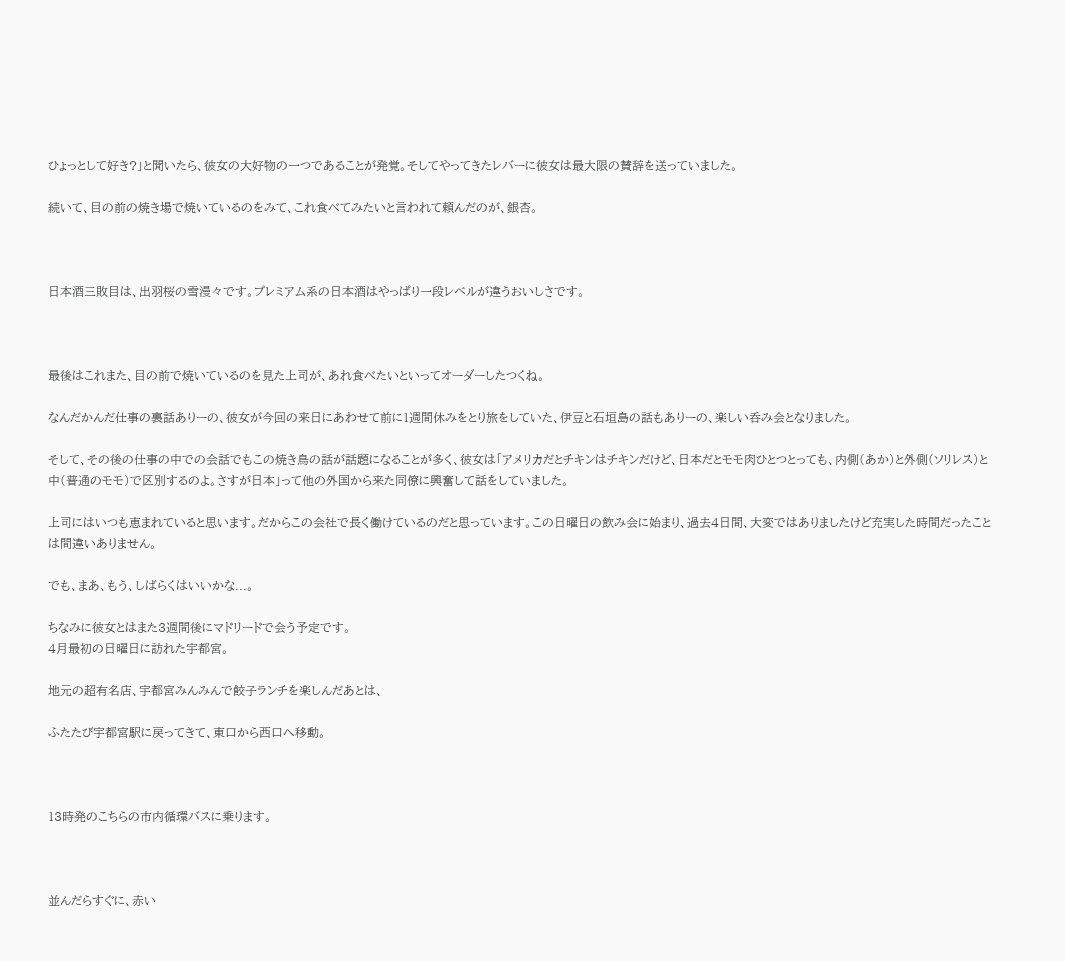ひょっとして好き?」と聞いたら、彼女の大好物の一つであることが発覚。そしてやってきたレバーに彼女は最大限の賛辞を送っていました。

続いて、目の前の焼き場で焼いているのをみて、これ食べてみたいと言われて頼んだのが、銀杏。



日本酒三敗目は、出羽桜の雪漫々です。プレミアム系の日本酒はやっぱり一段レベルが違うおいしさです。



最後はこれまた、目の前で焼いているのを見た上司が、あれ食べたいといってオーダーしたつくね。

なんだかんだ仕事の裏話ありーの、彼女が今回の来日にあわせて前に1週間休みをとり旅をしていた、伊豆と石垣島の話もありーの、楽しい呑み会となりました。

そして、その後の仕事の中での会話でもこの焼き鳥の話が話題になることが多く、彼女は「アメリカだとチキンはチキンだけど、日本だとモモ肉ひとつとっても、内側(あか)と外側(ソリレス)と中(普通のモモ)で区別するのよ。さすが日本」って他の外国から来た同僚に興奮して話をしていました。

上司にはいつも恵まれていると思います。だからこの会社で長く働けているのだと思っています。この日曜日の飲み会に始まり、過去4日間、大変ではありましたけど充実した時間だったことは間違いありません。

でも、まあ、もう、しばらくはいいかな...。

ちなみに彼女とはまた3週間後にマドリードで会う予定です。
4月最初の日曜日に訪れた宇都宮。

地元の超有名店、宇都宮みんみんで餃子ランチを楽しんだあとは、

ふたたび宇都宮駅に戻ってきて、東口から西口へ移動。



13時発のこちらの市内循環バスに乗ります。



並んだらすぐに、赤い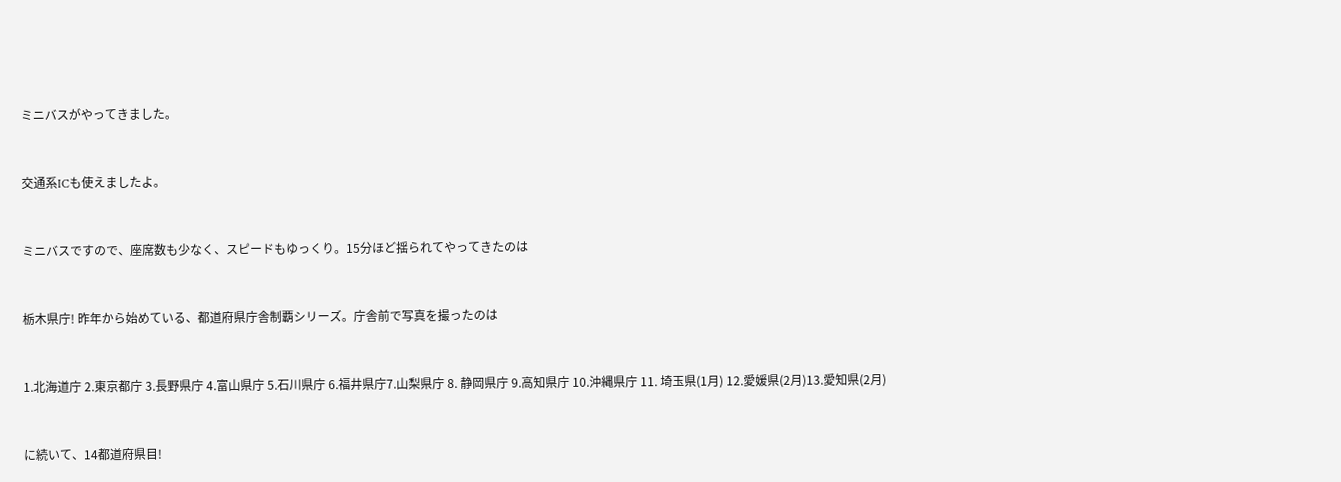ミニバスがやってきました。



交通系ICも使えましたよ。



ミニバスですので、座席数も少なく、スピードもゆっくり。15分ほど揺られてやってきたのは



栃木県庁! 昨年から始めている、都道府県庁舎制覇シリーズ。庁舎前で写真を撮ったのは



1.北海道庁 2.東京都庁 3.長野県庁 4.富山県庁 5.石川県庁 6.福井県庁7.山梨県庁 8. 静岡県庁 9.高知県庁 10.沖縄県庁 11. 埼玉県(1月) 12.愛媛県(2月)13.愛知県(2月)



に続いて、14都道府県目!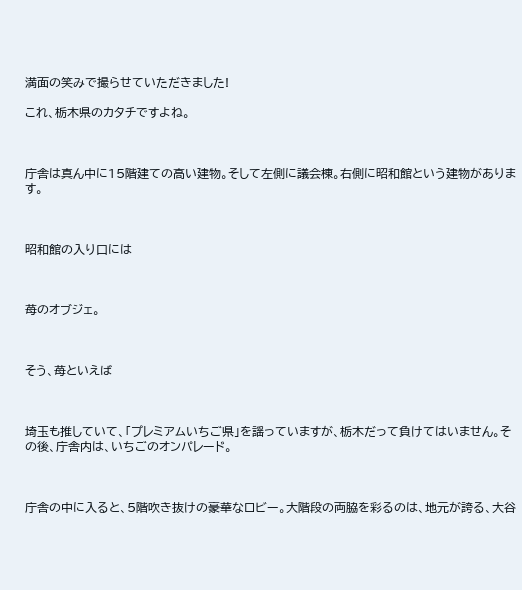満面の笑みで撮らせていただきました!

これ、栃木県のカタチですよね。



庁舎は真ん中に15階建ての高い建物。そして左側に議会棟。右側に昭和館という建物があります。



昭和館の入り口には



苺のオブジェ。



そう、苺といえば



埼玉も推していて、「プレミアムいちご県」を謡っていますが、栃木だって負けてはいません。その後、庁舎内は、いちごのオンパレード。



庁舎の中に入ると、5階吹き抜けの豪華なロビー。大階段の両脇を彩るのは、地元が誇る、大谷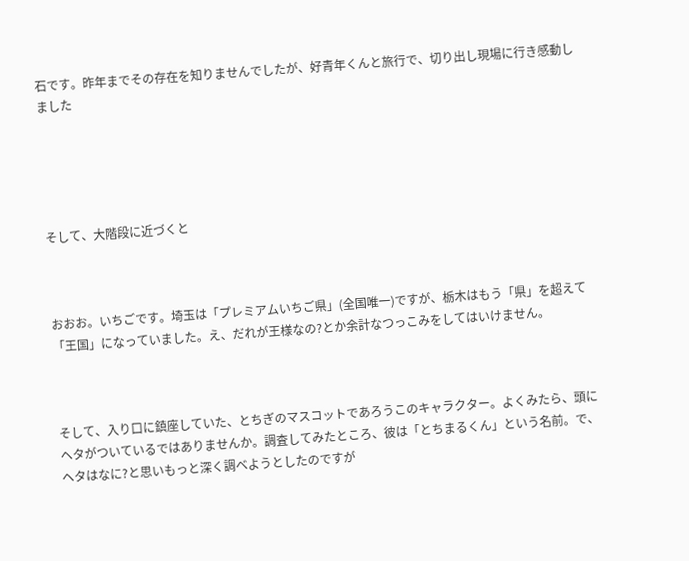石です。昨年までその存在を知りませんでしたが、好青年くんと旅行で、切り出し現場に行き感動しました





そして、大階段に近づくと



おおお。いちごです。埼玉は「プレミアムいちご県」(全国唯一)ですが、栃木はもう「県」を超えて「王国」になっていました。え、だれが王様なの?とか余計なつっこみをしてはいけません。



そして、入り口に鎮座していた、とちぎのマスコットであろうこのキャラクター。よくみたら、頭にヘタがついているではありませんか。調査してみたところ、彼は「とちまるくん」という名前。で、ヘタはなに?と思いもっと深く調べようとしたのですが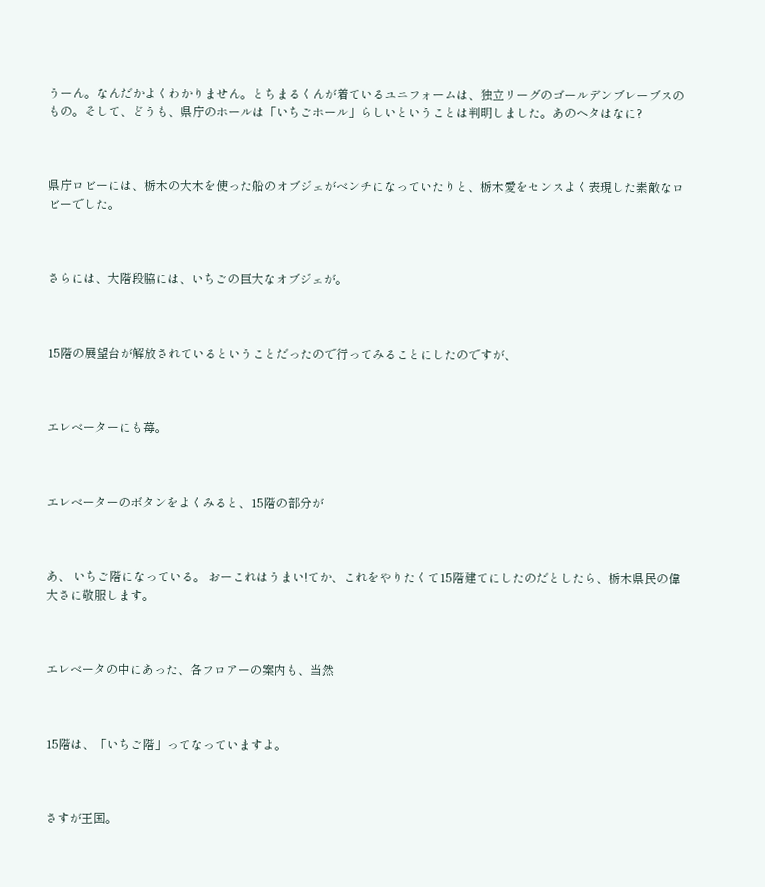うーん。なんだかよくわかりません。とちまるくんが着ているユニフォームは、独立リーグのゴールデンブレーブスのもの。そして、どうも、県庁のホールは「いちごホール」らしいということは判明しました。あのヘタはなに?



県庁ロビーには、栃木の大木を使った船のオブジェがベンチになっていたりと、栃木愛をセンスよく表現した素敵なロビーでした。



さらには、大階段脇には、いちごの巨大なオブジェが。



15階の展望台が解放されているということだったので行ってみることにしたのですが、



エレベーターにも苺。



エレベーターのボタンをよくみると、15階の部分が



あ、 いちご階になっている。 おーこれはうまい!てか、これをやりたくて15階建てにしたのだとしたら、栃木県民の偉大さに敬服します。



エレベータの中にあった、各フロアーの案内も、当然



15階は、「いちご階」ってなっていますよ。



さすが王国。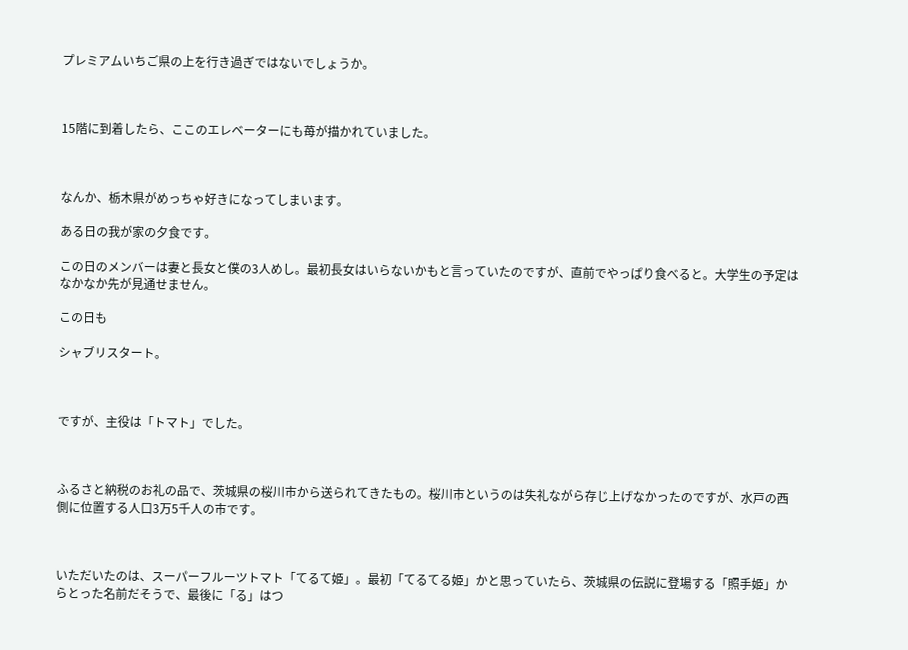プレミアムいちご県の上を行き過ぎではないでしょうか。



15階に到着したら、ここのエレベーターにも苺が描かれていました。



なんか、栃木県がめっちゃ好きになってしまいます。

ある日の我が家の夕食です。

この日のメンバーは妻と長女と僕の3人めし。最初長女はいらないかもと言っていたのですが、直前でやっぱり食べると。大学生の予定はなかなか先が見通せません。

この日も

シャブリスタート。



ですが、主役は「トマト」でした。



ふるさと納税のお礼の品で、茨城県の桜川市から送られてきたもの。桜川市というのは失礼ながら存じ上げなかったのですが、水戸の西側に位置する人口3万5千人の市です。



いただいたのは、スーパーフルーツトマト「てるて姫」。最初「てるてる姫」かと思っていたら、茨城県の伝説に登場する「照手姫」からとった名前だそうで、最後に「る」はつ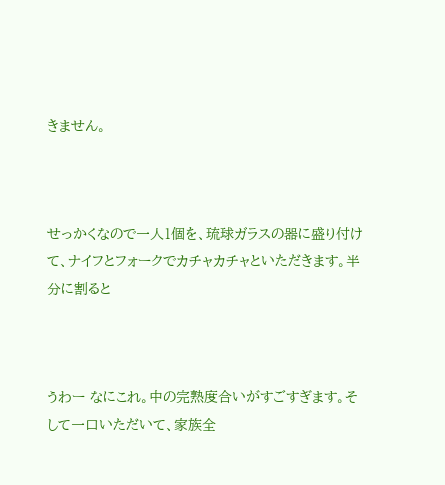きません。



せっかくなので一人1個を、琉球ガラスの器に盛り付けて、ナイフとフォークでカチャカチャといただきます。半分に割ると



うわー なにこれ。中の完熟度合いがすごすぎます。そして一口いただいて、家族全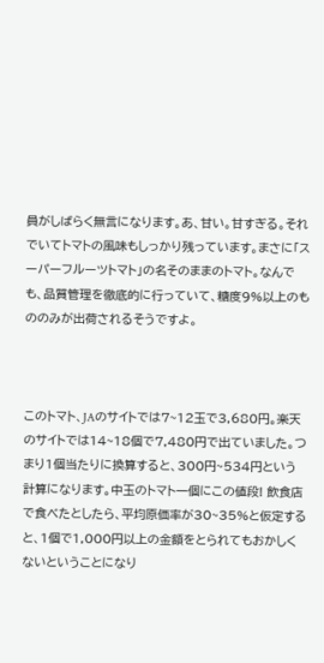員がしばらく無言になります。あ、甘い。甘すぎる。それでいてトマトの風味もしっかり残っています。まさに「スーパーフルーツトマト」の名そのままのトマト。なんでも、品質管理を徹底的に行っていて、糖度9%以上のもののみが出荷されるそうですよ。



このトマト、JAのサイトでは7~12玉で3,680円。楽天のサイトでは14~18個で7,480円で出ていました。つまり1個当たりに換算すると、300円~534円という計算になります。中玉のトマト一個にこの値段! 飲食店で食べたとしたら、平均原価率が30~35%と仮定すると、1個で1,000円以上の金額をとられてもおかしくないということになり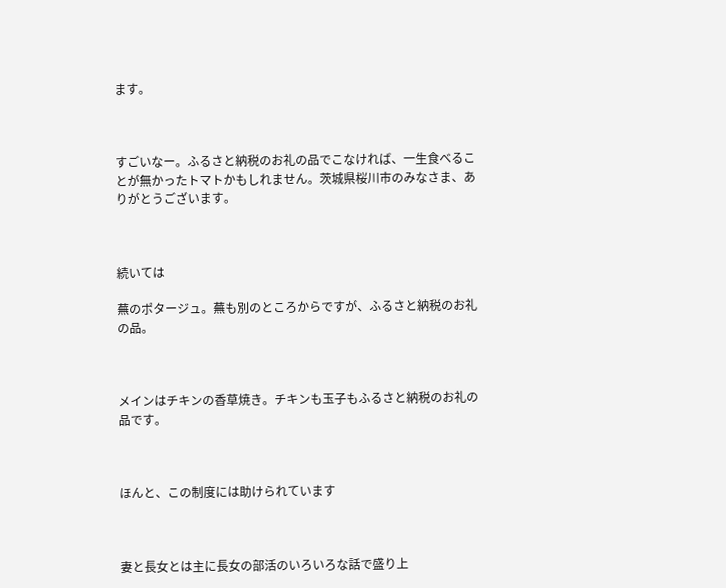ます。



すごいなー。ふるさと納税のお礼の品でこなければ、一生食べることが無かったトマトかもしれません。茨城県桜川市のみなさま、ありがとうございます。



続いては

蕪のポタージュ。蕪も別のところからですが、ふるさと納税のお礼の品。



メインはチキンの香草焼き。チキンも玉子もふるさと納税のお礼の品です。



ほんと、この制度には助けられています



妻と長女とは主に長女の部活のいろいろな話で盛り上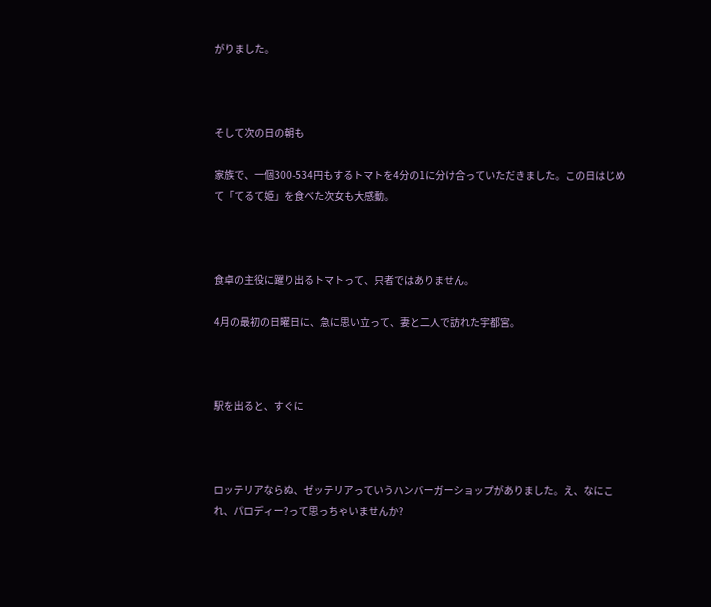がりました。



そして次の日の朝も

家族で、一個300-534円もするトマトを4分の1に分け合っていただきました。この日はじめて「てるて姫」を食べた次女も大感動。



食卓の主役に躍り出るトマトって、只者ではありません。

4月の最初の日曜日に、急に思い立って、妻と二人で訪れた宇都宮。



駅を出ると、すぐに



ロッテリアならぬ、ゼッテリアっていうハンバーガーショップがありました。え、なにこれ、パロディー?って思っちゃいませんか?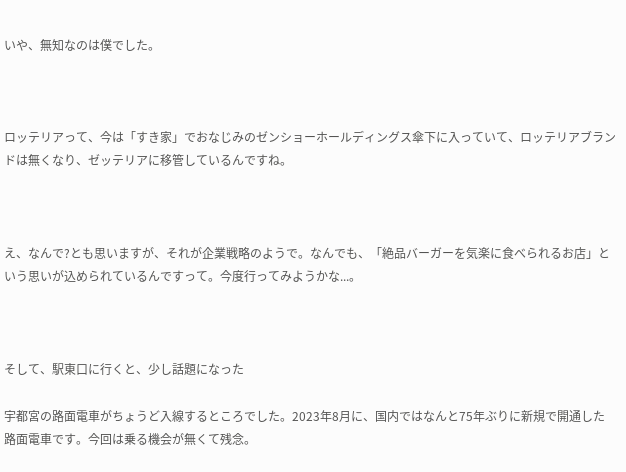いや、無知なのは僕でした。



ロッテリアって、今は「すき家」でおなじみのゼンショーホールディングス傘下に入っていて、ロッテリアブランドは無くなり、ゼッテリアに移管しているんですね。



え、なんで?とも思いますが、それが企業戦略のようで。なんでも、「絶品バーガーを気楽に食べられるお店」という思いが込められているんですって。今度行ってみようかな...。



そして、駅東口に行くと、少し話題になった

宇都宮の路面電車がちょうど入線するところでした。2023年8月に、国内ではなんと75年ぶりに新規で開通した路面電車です。今回は乗る機会が無くて残念。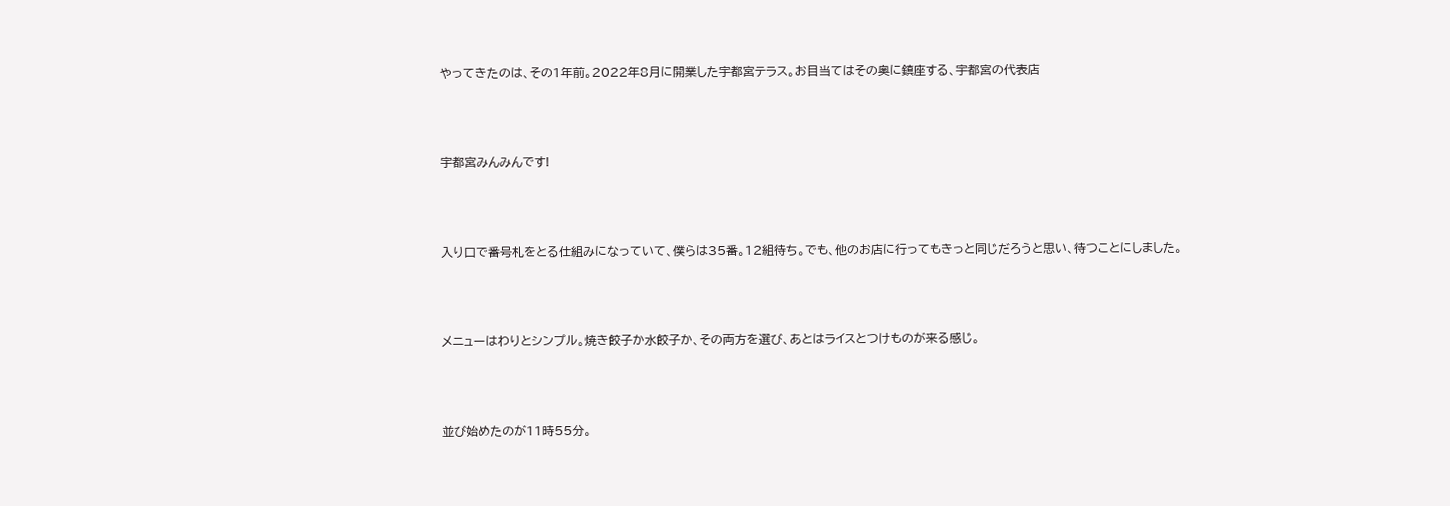やってきたのは、その1年前。2022年8月に開業した宇都宮テラス。お目当てはその奥に鎮座する、宇都宮の代表店



宇都宮みんみんです!



入り口で番号札をとる仕組みになっていて、僕らは35番。12組待ち。でも、他のお店に行ってもきっと同じだろうと思い、待つことにしました。



メニューはわりとシンプル。焼き餃子か水餃子か、その両方を選び、あとはライスとつけものが来る感じ。



並び始めたのが11時55分。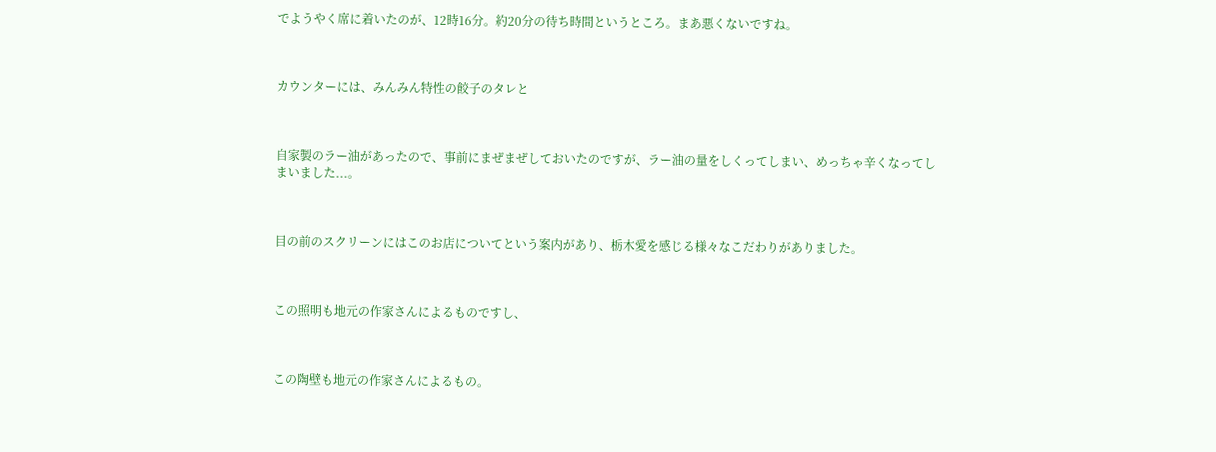でようやく席に着いたのが、12時16分。約20分の待ち時間というところ。まあ悪くないですね。



カウンターには、みんみん特性の餃子のタレと



自家製のラー油があったので、事前にまぜまぜしておいたのですが、ラー油の量をしくってしまい、めっちゃ辛くなってしまいました...。



目の前のスクリーンにはこのお店についてという案内があり、栃木愛を感じる様々なこだわりがありました。



この照明も地元の作家さんによるものですし、



この陶壁も地元の作家さんによるもの。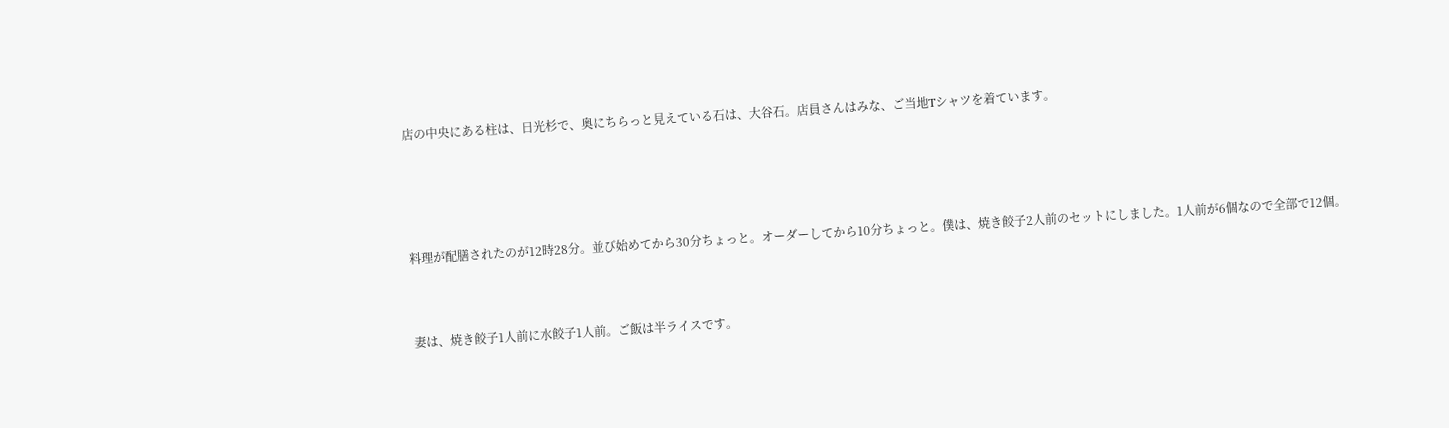店の中央にある柱は、日光杉で、奥にちらっと見えている石は、大谷石。店員さんはみな、ご当地Tシャツを着ています。





料理が配膳されたのが12時28分。並び始めてから30分ちょっと。オーダーしてから10分ちょっと。僕は、焼き餃子2人前のセットにしました。1人前が6個なので全部で12個。



妻は、焼き餃子1人前に水餃子1人前。ご飯は半ライスです。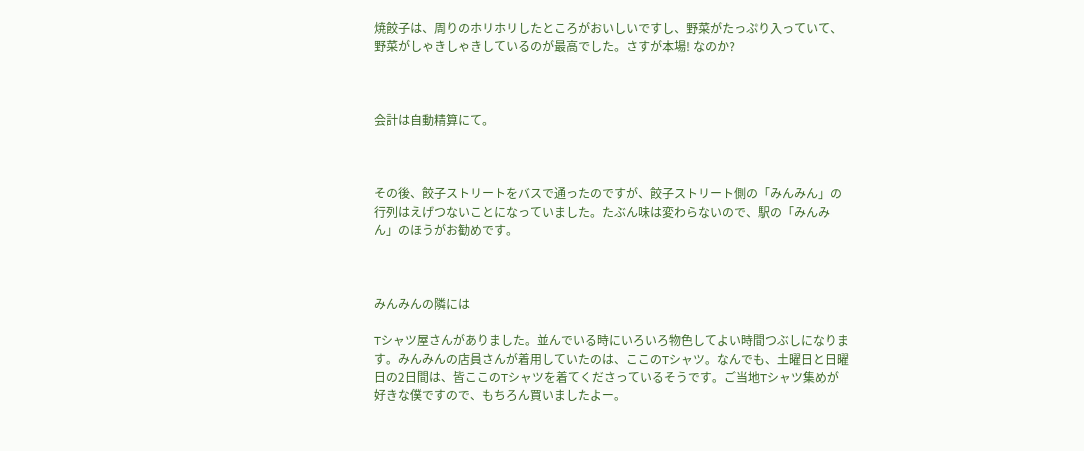焼餃子は、周りのホリホリしたところがおいしいですし、野菜がたっぷり入っていて、野菜がしゃきしゃきしているのが最高でした。さすが本場! なのか?



会計は自動精算にて。



その後、餃子ストリートをバスで通ったのですが、餃子ストリート側の「みんみん」の行列はえげつないことになっていました。たぶん味は変わらないので、駅の「みんみん」のほうがお勧めです。



みんみんの隣には

Tシャツ屋さんがありました。並んでいる時にいろいろ物色してよい時間つぶしになります。みんみんの店員さんが着用していたのは、ここのTシャツ。なんでも、土曜日と日曜日の2日間は、皆ここのTシャツを着てくださっているそうです。ご当地Tシャツ集めが好きな僕ですので、もちろん買いましたよー。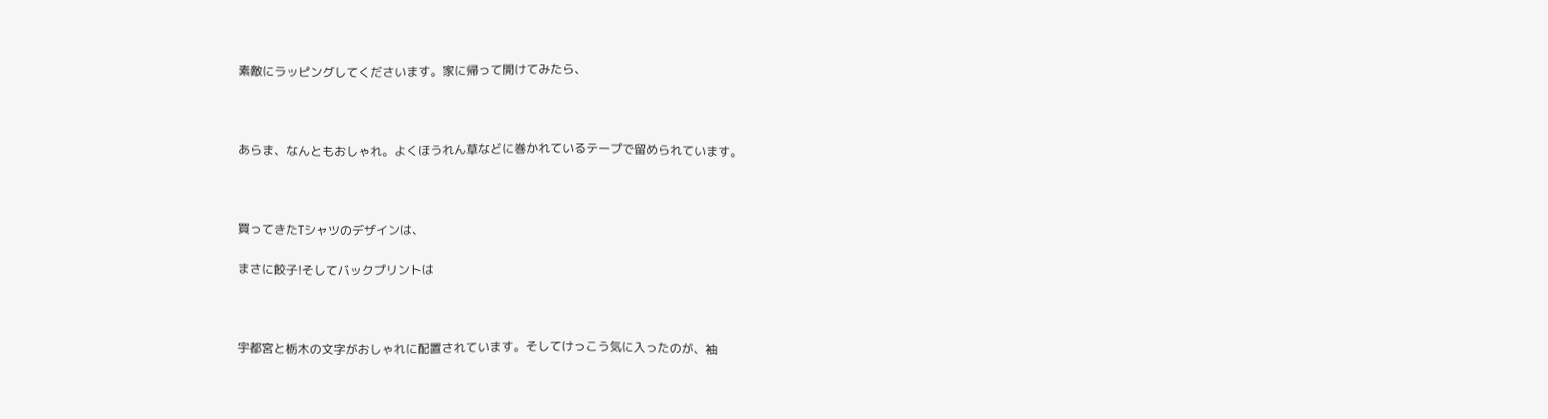素敵にラッピングしてくださいます。家に帰って開けてみたら、



あらま、なんともおしゃれ。よくほうれん草などに巻かれているテープで留められています。



買ってきたTシャツのデザインは、

まさに餃子!そしてバックプリントは



宇都宮と栃木の文字がおしゃれに配置されています。そしてけっこう気に入ったのが、袖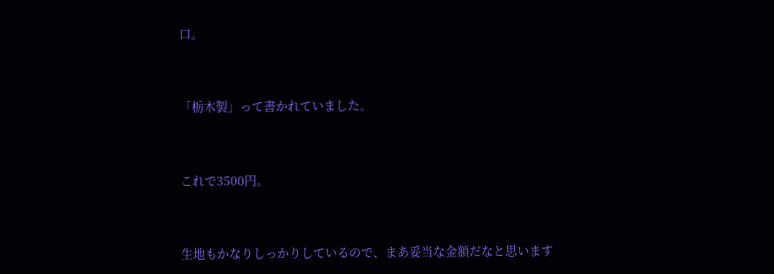口。



「栃木製」って書かれていました。



これで3500円。



生地もかなりしっかりしているので、まあ妥当な金額だなと思います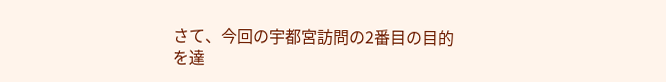さて、今回の宇都宮訪問の2番目の目的を達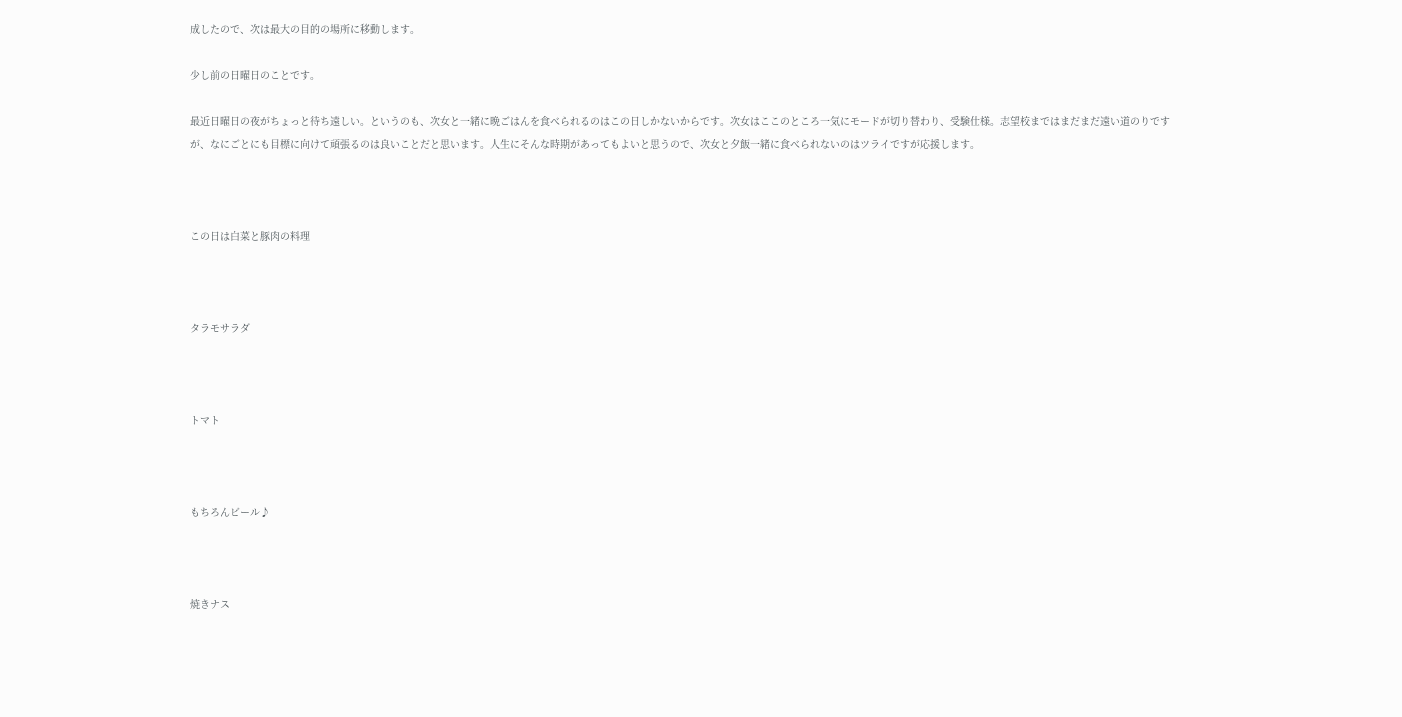成したので、次は最大の目的の場所に移動します。

少し前の日曜日のことです。

最近日曜日の夜がちょっと待ち遠しい。というのも、次女と一緒に晩ごはんを食べられるのはこの日しかないからです。次女はここのところ一気にモードが切り替わり、受験仕様。志望校まではまだまだ遠い道のりですが、なにごとにも目標に向けて頑張るのは良いことだと思います。人生にそんな時期があってもよいと思うので、次女と夕飯一緒に食べられないのはツライですが応援します。



この日は白菜と豚肉の料理



タラモサラダ



トマト



もちろんビール♪



焼きナス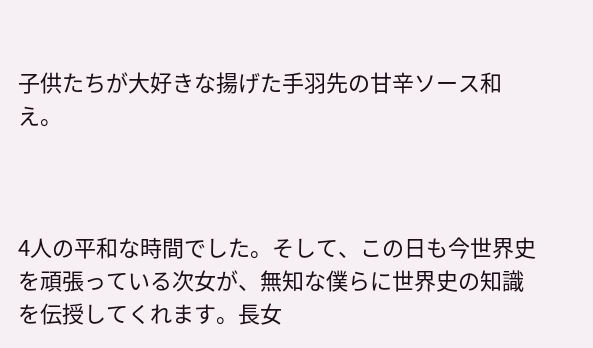子供たちが大好きな揚げた手羽先の甘辛ソース和え。



4人の平和な時間でした。そして、この日も今世界史を頑張っている次女が、無知な僕らに世界史の知識を伝授してくれます。長女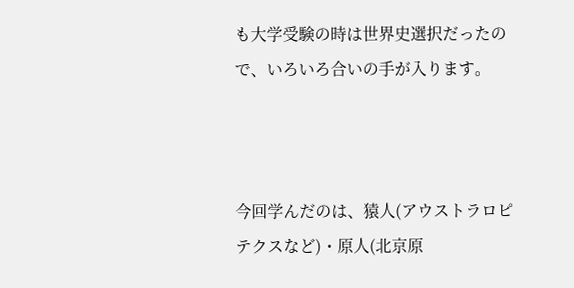も大学受験の時は世界史選択だったので、いろいろ合いの手が入ります。



今回学んだのは、猿人(アウストラロピテクスなど)・原人(北京原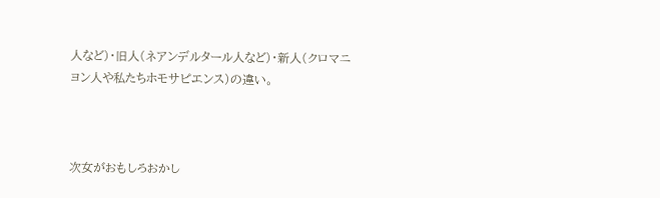人など)・旧人(ネアンデルタール人など)・新人(クロマニヨン人や私たちホモサピエンス)の違い。



次女がおもしろおかし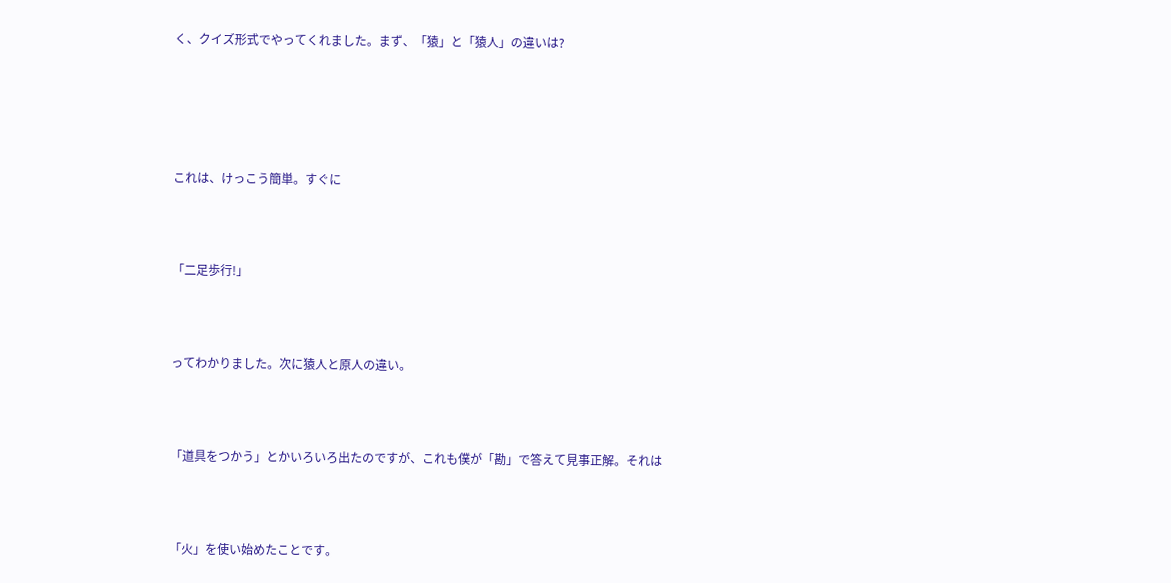く、クイズ形式でやってくれました。まず、「猿」と「猿人」の違いは?





これは、けっこう簡単。すぐに



「二足歩行!」



ってわかりました。次に猿人と原人の違い。



「道具をつかう」とかいろいろ出たのですが、これも僕が「勘」で答えて見事正解。それは



「火」を使い始めたことです。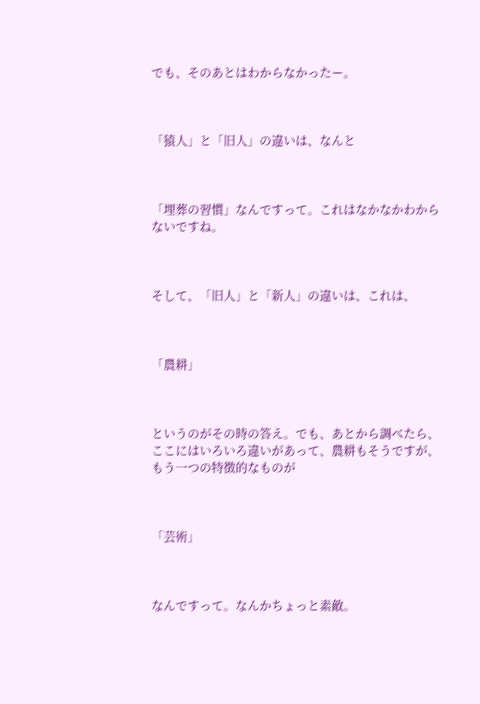でも、そのあとはわからなかったー。



「猿人」と「旧人」の違いは、なんと



「埋葬の習慣」なんですって。これはなかなかわからないですね。



そして、「旧人」と「新人」の違いは、これは、



「農耕」



というのがその時の答え。でも、あとから調べたら、ここにはいろいろ違いがあって、農耕もそうですが、もう一つの特徴的なものが



「芸術」



なんですって。なんかちょっと素敵。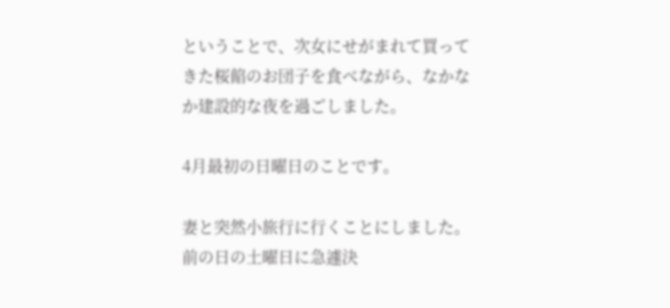ということで、次女にせがまれて買ってきた桜餡のお団子を食べながら、なかなか建設的な夜を過ごしました。

4月最初の日曜日のことです。

妻と突然小旅行に行くことにしました。前の日の土曜日に急遽決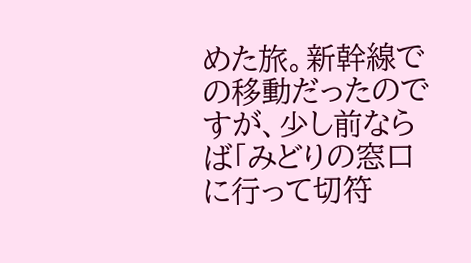めた旅。新幹線での移動だったのですが、少し前ならば「みどりの窓口に行って切符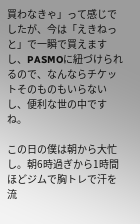買わなきゃ」って感じでしたが、今は「えきねっと」で一瞬で買えますし、PASMOに紐づけられるので、なんならチケットそのものもいらないし、便利な世の中ですね。

この日の僕は朝から大忙し。朝6時過ぎから1時間ほどジムで胸トレで汗を流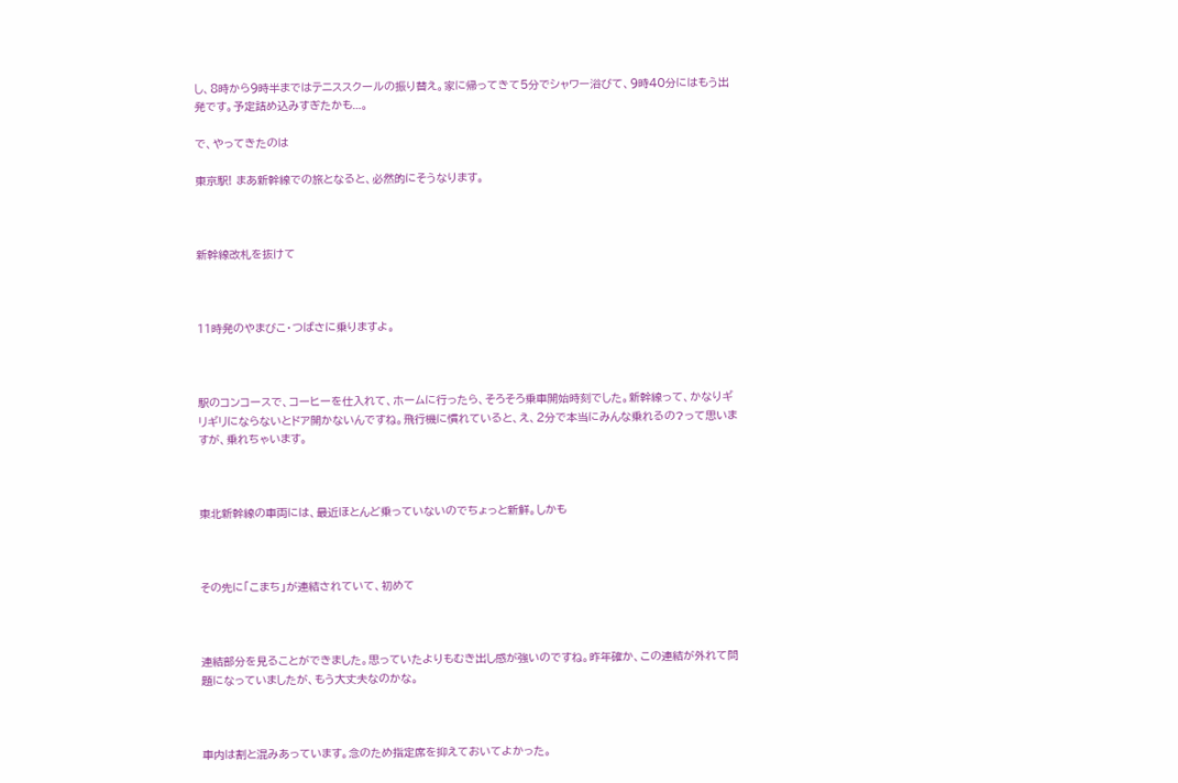し、8時から9時半まではテニススクールの振り替え。家に帰ってきて5分でシャワー浴びて、9時40分にはもう出発です。予定詰め込みすぎたかも...。

で、やってきたのは

東京駅! まあ新幹線での旅となると、必然的にそうなります。



新幹線改札を抜けて



11時発のやまびこ・つばさに乗りますよ。



駅のコンコースで、コーヒーを仕入れて、ホームに行ったら、そろそろ乗車開始時刻でした。新幹線って、かなりギリギリにならないとドア開かないんですね。飛行機に慣れていると、え、2分で本当にみんな乗れるの?って思いますが、乗れちゃいます。



東北新幹線の車両には、最近ほとんど乗っていないのでちょっと新鮮。しかも



その先に「こまち」が連結されていて、初めて



連結部分を見ることができました。思っていたよりもむき出し感が強いのですね。昨年確か、この連結が外れて問題になっていましたが、もう大丈夫なのかな。



車内は割と混みあっています。念のため指定席を抑えておいてよかった。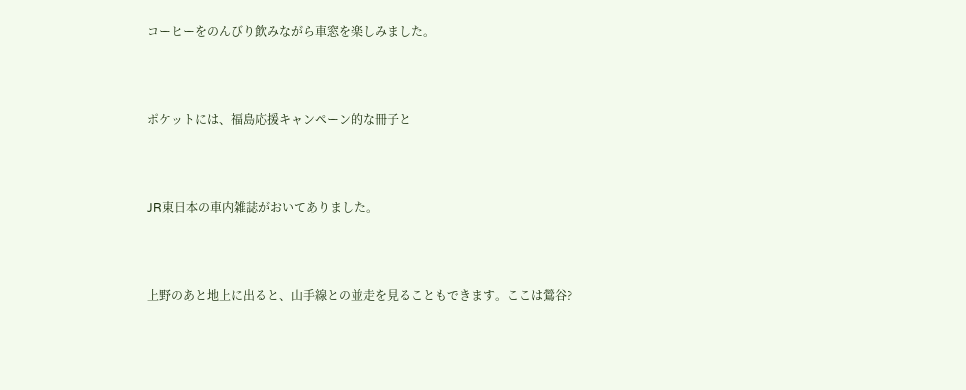コーヒーをのんびり飲みながら車窓を楽しみました。



ポケットには、福島応援キャンペーン的な冊子と



JR東日本の車内雑誌がおいてありました。



上野のあと地上に出ると、山手線との並走を見ることもできます。ここは鶯谷?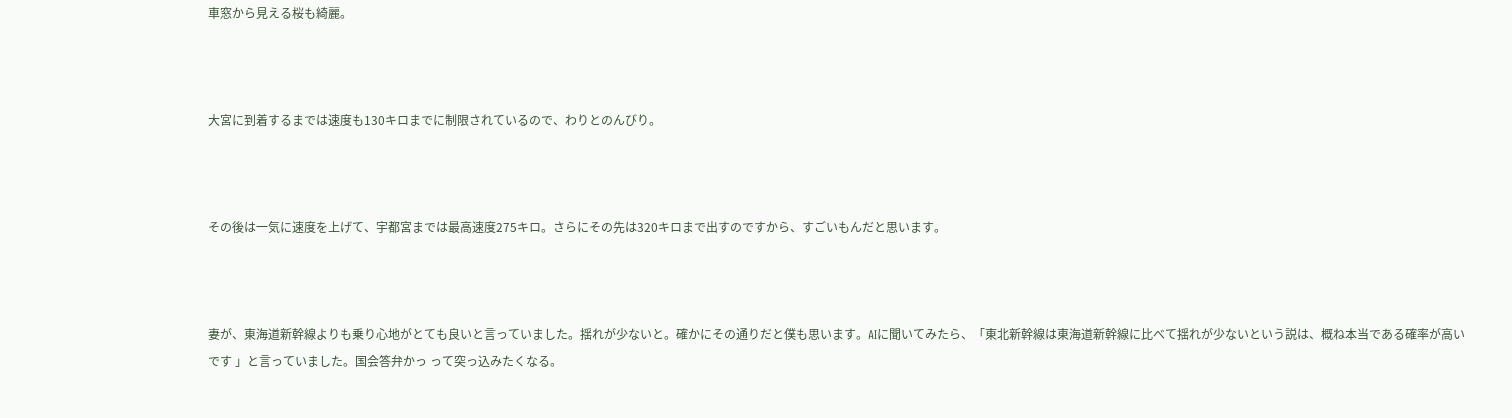車窓から見える桜も綺麗。



大宮に到着するまでは速度も130キロまでに制限されているので、わりとのんびり。



その後は一気に速度を上げて、宇都宮までは最高速度275キロ。さらにその先は320キロまで出すのですから、すごいもんだと思います。



妻が、東海道新幹線よりも乗り心地がとても良いと言っていました。揺れが少ないと。確かにその通りだと僕も思います。AIに聞いてみたら、「東北新幹線は東海道新幹線に比べて揺れが少ないという説は、概ね本当である確率が高いです 」と言っていました。国会答弁かっ って突っ込みたくなる。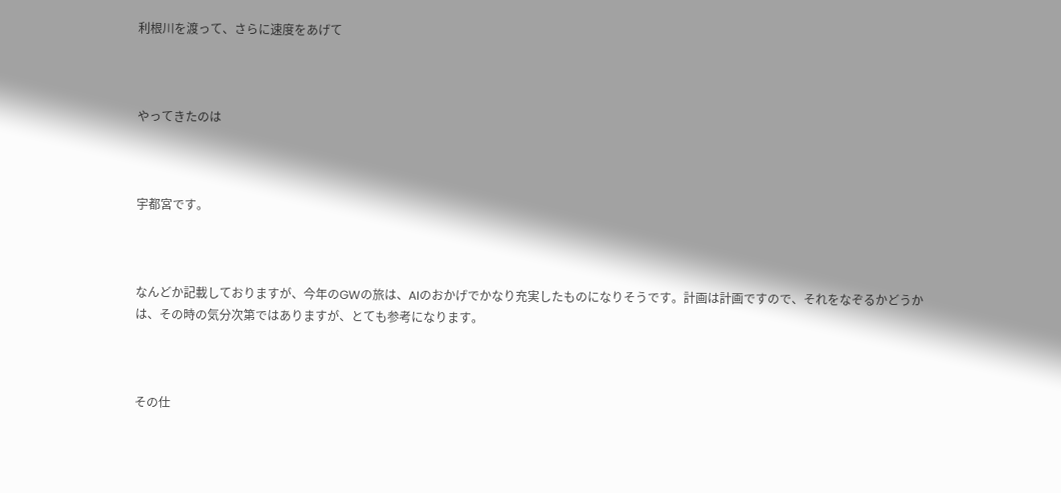利根川を渡って、さらに速度をあげて



やってきたのは



宇都宮です。



なんどか記載しておりますが、今年のGWの旅は、AIのおかげでかなり充実したものになりそうです。計画は計画ですので、それをなぞるかどうかは、その時の気分次第ではありますが、とても参考になります。



その仕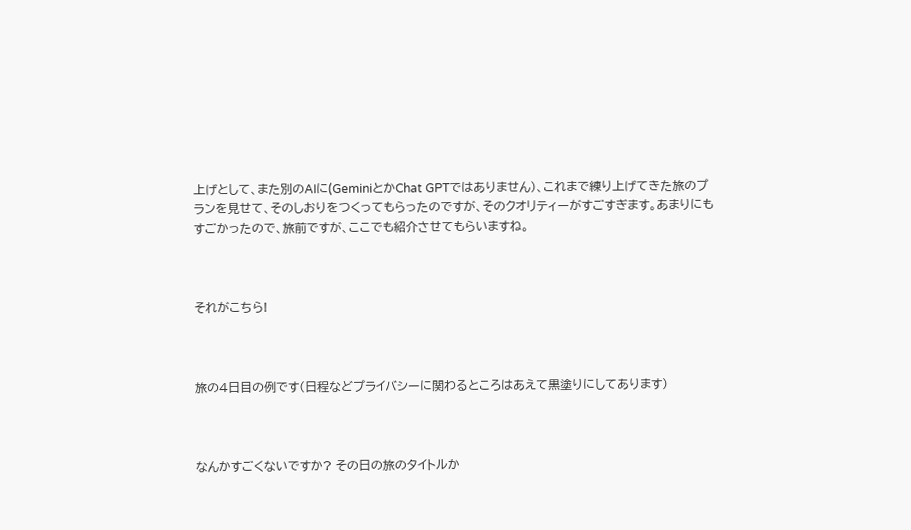上げとして、また別のAIに(GeminiとかChat GPTではありません)、これまで練り上げてきた旅のプランを見せて、そのしおりをつくってもらったのですが、そのクオリティーがすごすぎます。あまりにもすごかったので、旅前ですが、ここでも紹介させてもらいますね。



それがこちら!



旅の4日目の例です(日程などプライバシーに関わるところはあえて黒塗りにしてあります)



なんかすごくないですか? その日の旅のタイトルか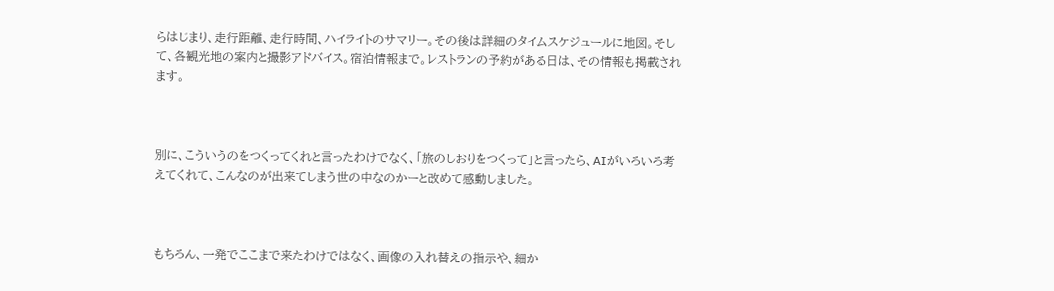らはじまり、走行距離、走行時間、ハイライトのサマリー。その後は詳細のタイムスケジュールに地図。そして、各観光地の案内と撮影アドバイス。宿泊情報まで。レストランの予約がある日は、その情報も掲載されます。



別に、こういうのをつくってくれと言ったわけでなく、「旅のしおりをつくって」と言ったら、AIがいろいろ考えてくれて、こんなのが出来てしまう世の中なのかーと改めて感動しました。



もちろん、一発でここまで来たわけではなく、画像の入れ替えの指示や、細か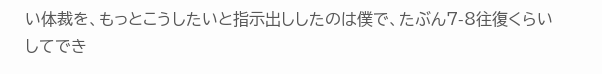い体裁を、もっとこうしたいと指示出ししたのは僕で、たぶん7-8往復くらいしてでき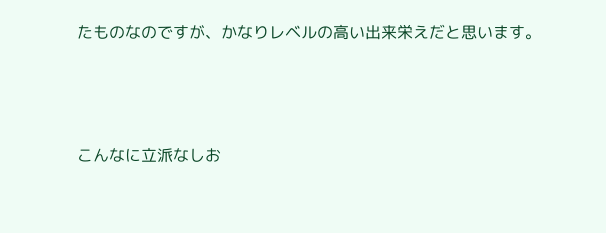たものなのですが、かなりレベルの高い出来栄えだと思います。



こんなに立派なしお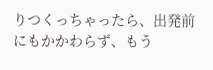りつくっちゃったら、出発前にもかかわらず、もう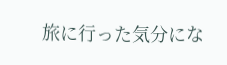旅に行った気分にな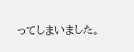ってしまいました。